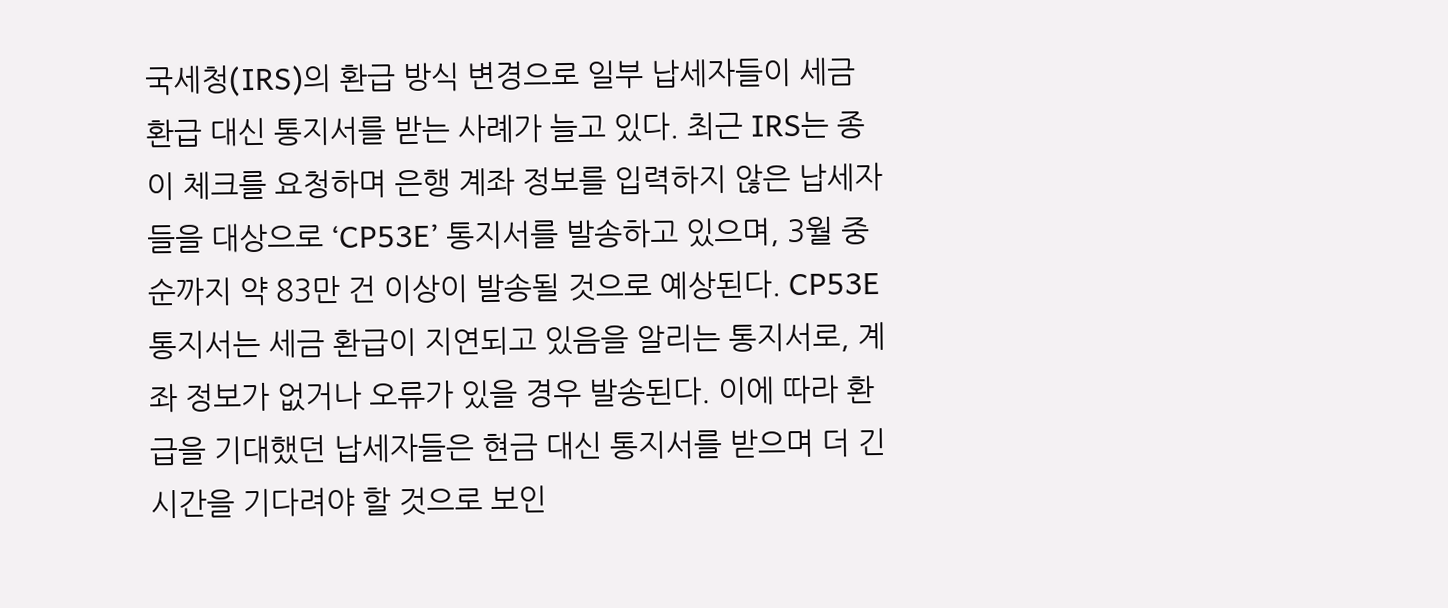국세청(IRS)의 환급 방식 변경으로 일부 납세자들이 세금 환급 대신 통지서를 받는 사례가 늘고 있다. 최근 IRS는 종이 체크를 요청하며 은행 계좌 정보를 입력하지 않은 납세자들을 대상으로 ‘CP53E’ 통지서를 발송하고 있으며, 3월 중순까지 약 83만 건 이상이 발송될 것으로 예상된다. CP53E 통지서는 세금 환급이 지연되고 있음을 알리는 통지서로, 계좌 정보가 없거나 오류가 있을 경우 발송된다. 이에 따라 환급을 기대했던 납세자들은 현금 대신 통지서를 받으며 더 긴 시간을 기다려야 할 것으로 보인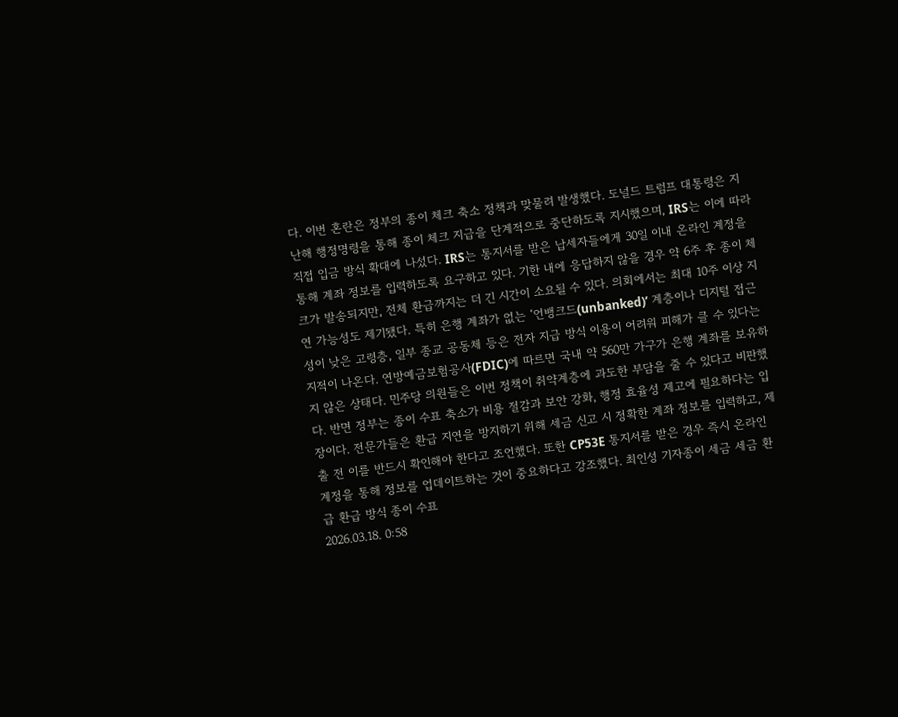다. 이번 혼란은 정부의 종이 체크 축소 정책과 맞물려 발생했다. 도널드 트럼프 대통령은 지난해 행정명령을 통해 종이 체크 지급을 단계적으로 중단하도록 지시했으며, IRS는 이에 따라 직접 입금 방식 확대에 나섰다. IRS는 통지서를 받은 납세자들에게 30일 이내 온라인 계정을 통해 계좌 정보를 입력하도록 요구하고 있다. 기한 내에 응답하지 않을 경우 약 6주 후 종이 체크가 발송되지만, 전체 환급까지는 더 긴 시간이 소요될 수 있다. 의회에서는 최대 10주 이상 지연 가능성도 제기됐다. 특히 은행 계좌가 없는 ‘언뱅크드(unbanked)’ 계층이나 디지털 접근성이 낮은 고령층, 일부 종교 공동체 등은 전자 지급 방식 이용이 어려워 피해가 클 수 있다는 지적이 나온다. 연방예금보험공사(FDIC)에 따르면 국내 약 560만 가구가 은행 계좌를 보유하지 않은 상태다. 민주당 의원들은 이번 정책이 취약계층에 과도한 부담을 줄 수 있다고 비판했다. 반면 정부는 종이 수표 축소가 비용 절감과 보안 강화, 행정 효율성 제고에 필요하다는 입장이다. 전문가들은 환급 지연을 방지하기 위해 세금 신고 시 정확한 계좌 정보를 입력하고, 제출 전 이를 반드시 확인해야 한다고 조언했다. 또한 CP53E 통지서를 받은 경우 즉시 온라인 계정을 통해 정보를 업데이트하는 것이 중요하다고 강조했다. 최인성 기자종이 세금 세금 환급 환급 방식 종이 수표
2026.03.18. 0:58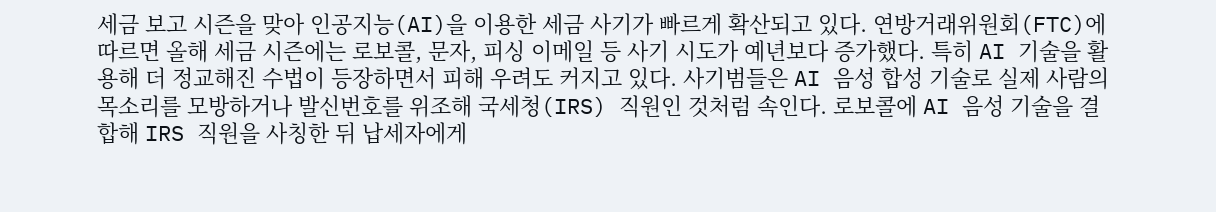세금 보고 시즌을 맞아 인공지능(AI)을 이용한 세금 사기가 빠르게 확산되고 있다. 연방거래위원회(FTC)에 따르면 올해 세금 시즌에는 로보콜, 문자, 피싱 이메일 등 사기 시도가 예년보다 증가했다. 특히 AI 기술을 활용해 더 정교해진 수법이 등장하면서 피해 우려도 커지고 있다. 사기범들은 AI 음성 합성 기술로 실제 사람의 목소리를 모방하거나 발신번호를 위조해 국세청(IRS) 직원인 것처럼 속인다. 로보콜에 AI 음성 기술을 결합해 IRS 직원을 사칭한 뒤 납세자에게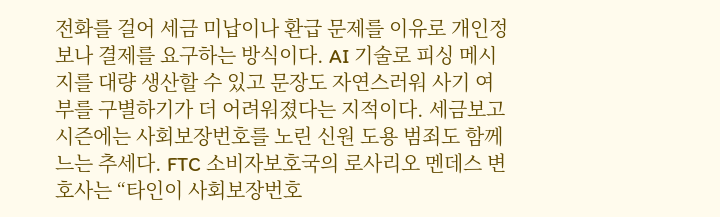전화를 걸어 세금 미납이나 환급 문제를 이유로 개인정보나 결제를 요구하는 방식이다. AI 기술로 피싱 메시지를 대량 생산할 수 있고 문장도 자연스러워 사기 여부를 구별하기가 더 어려워졌다는 지적이다. 세금보고 시즌에는 사회보장번호를 노린 신원 도용 범죄도 함께 느는 추세다. FTC 소비자보호국의 로사리오 멘데스 변호사는 “타인이 사회보장번호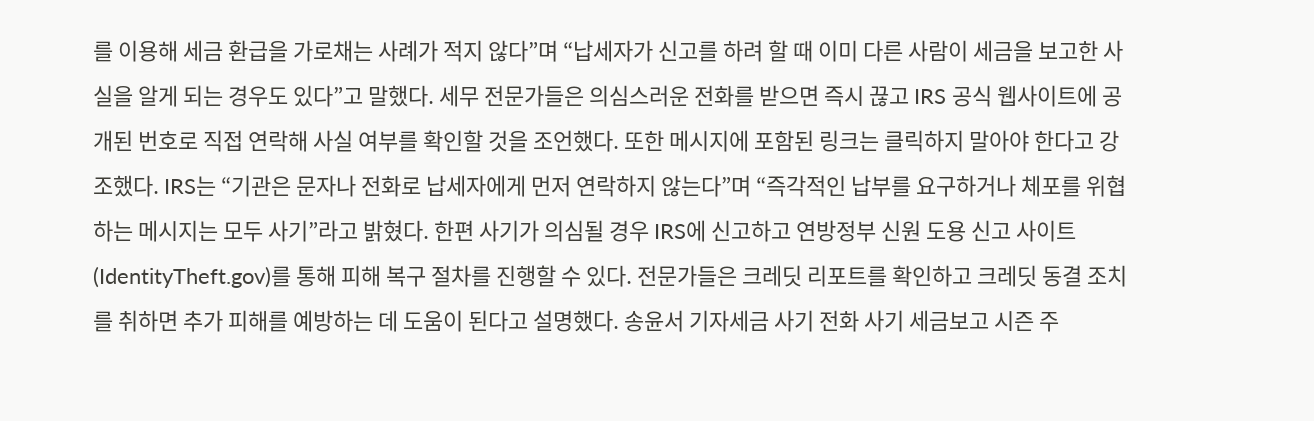를 이용해 세금 환급을 가로채는 사례가 적지 않다”며 “납세자가 신고를 하려 할 때 이미 다른 사람이 세금을 보고한 사실을 알게 되는 경우도 있다”고 말했다. 세무 전문가들은 의심스러운 전화를 받으면 즉시 끊고 IRS 공식 웹사이트에 공개된 번호로 직접 연락해 사실 여부를 확인할 것을 조언했다. 또한 메시지에 포함된 링크는 클릭하지 말아야 한다고 강조했다. IRS는 “기관은 문자나 전화로 납세자에게 먼저 연락하지 않는다”며 “즉각적인 납부를 요구하거나 체포를 위협하는 메시지는 모두 사기”라고 밝혔다. 한편 사기가 의심될 경우 IRS에 신고하고 연방정부 신원 도용 신고 사이트(IdentityTheft.gov)를 통해 피해 복구 절차를 진행할 수 있다. 전문가들은 크레딧 리포트를 확인하고 크레딧 동결 조치를 취하면 추가 피해를 예방하는 데 도움이 된다고 설명했다. 송윤서 기자세금 사기 전화 사기 세금보고 시즌 주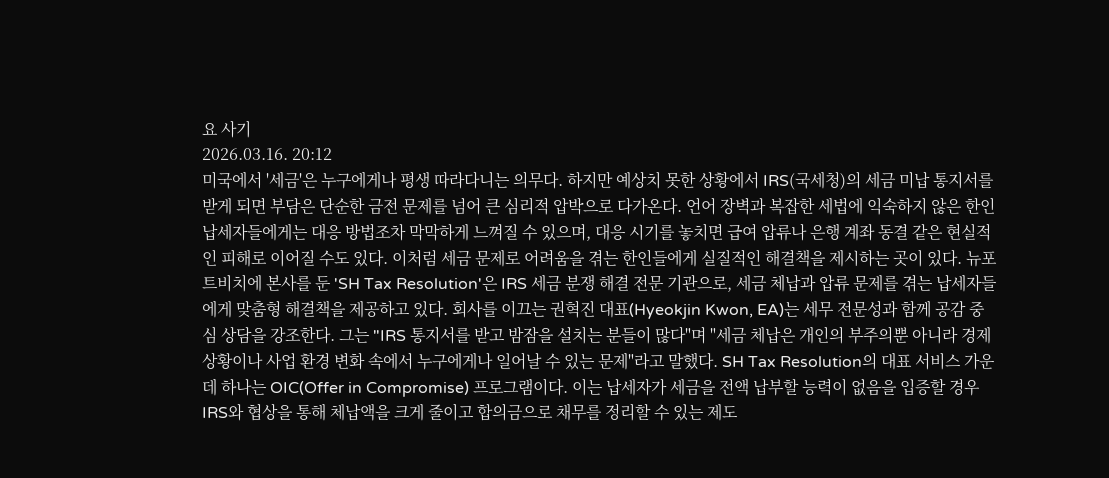요 사기
2026.03.16. 20:12
미국에서 '세금'은 누구에게나 평생 따라다니는 의무다. 하지만 예상치 못한 상황에서 IRS(국세청)의 세금 미납 통지서를 받게 되면 부담은 단순한 금전 문제를 넘어 큰 심리적 압박으로 다가온다. 언어 장벽과 복잡한 세법에 익숙하지 않은 한인 납세자들에게는 대응 방법조차 막막하게 느껴질 수 있으며, 대응 시기를 놓치면 급여 압류나 은행 계좌 동결 같은 현실적인 피해로 이어질 수도 있다. 이처럼 세금 문제로 어려움을 겪는 한인들에게 실질적인 해결책을 제시하는 곳이 있다. 뉴포트비치에 본사를 둔 'SH Tax Resolution'은 IRS 세금 분쟁 해결 전문 기관으로, 세금 체납과 압류 문제를 겪는 납세자들에게 맞춤형 해결책을 제공하고 있다. 회사를 이끄는 권혁진 대표(Hyeokjin Kwon, EA)는 세무 전문성과 함께 공감 중심 상담을 강조한다. 그는 "IRS 통지서를 받고 밤잠을 설치는 분들이 많다"며 "세금 체납은 개인의 부주의뿐 아니라 경제 상황이나 사업 환경 변화 속에서 누구에게나 일어날 수 있는 문제"라고 말했다. SH Tax Resolution의 대표 서비스 가운데 하나는 OIC(Offer in Compromise) 프로그램이다. 이는 납세자가 세금을 전액 납부할 능력이 없음을 입증할 경우 IRS와 협상을 통해 체납액을 크게 줄이고 합의금으로 채무를 정리할 수 있는 제도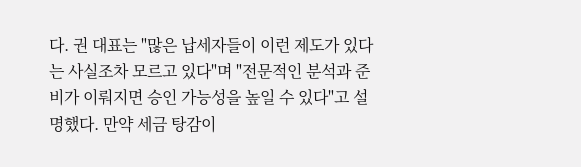다. 권 대표는 "많은 납세자들이 이런 제도가 있다는 사실조차 모르고 있다"며 "전문적인 분석과 준비가 이뤄지면 승인 가능성을 높일 수 있다"고 설명했다. 만약 세금 탕감이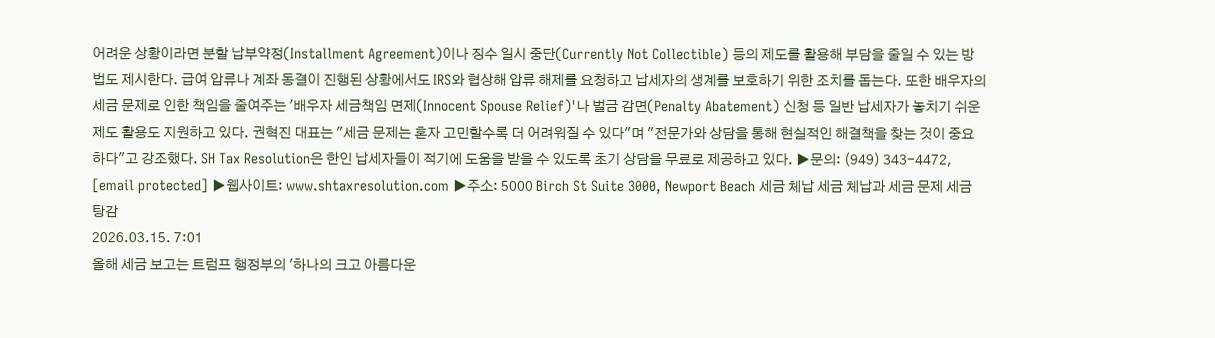어려운 상황이라면 분할 납부약정(Installment Agreement)이나 징수 일시 중단(Currently Not Collectible) 등의 제도를 활용해 부담을 줄일 수 있는 방법도 제시한다. 급여 압류나 계좌 동결이 진행된 상황에서도 IRS와 협상해 압류 해제를 요청하고 납세자의 생계를 보호하기 위한 조치를 돕는다. 또한 배우자의 세금 문제로 인한 책임을 줄여주는 '배우자 세금책임 면제(Innocent Spouse Relief)'나 벌금 감면(Penalty Abatement) 신청 등 일반 납세자가 놓치기 쉬운 제도 활용도 지원하고 있다. 권혁진 대표는 "세금 문제는 혼자 고민할수록 더 어려워질 수 있다"며 "전문가와 상담을 통해 현실적인 해결책을 찾는 것이 중요하다"고 강조했다. SH Tax Resolution은 한인 납세자들이 적기에 도움을 받을 수 있도록 초기 상담을 무료로 제공하고 있다. ▶문의: (949) 343-4472, [email protected] ▶웹사이트: www.shtaxresolution.com ▶주소: 5000 Birch St Suite 3000, Newport Beach 세금 체납 세금 체납과 세금 문제 세금 탕감
2026.03.15. 7:01
올해 세금 보고는 트럼프 행정부의 '하나의 크고 아름다운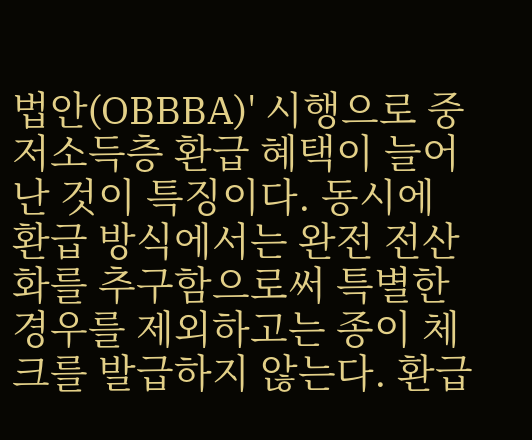법안(OBBBA)' 시행으로 중저소득층 환급 혜택이 늘어난 것이 특징이다. 동시에 환급 방식에서는 완전 전산화를 추구함으로써 특별한 경우를 제외하고는 종이 체크를 발급하지 않는다. 환급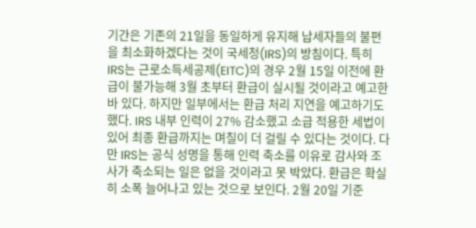기간은 기존의 21일을 동일하게 유지해 납세자들의 불편을 최소화하겠다는 것이 국세청(IRS)의 방침이다. 특히 IRS는 근로소득세공제(EITC)의 경우 2월 15일 이전에 환급이 불가능해 3월 초부터 환급이 실시될 것이라고 예고한 바 있다. 하지만 일부에서는 환급 처리 지연을 예고하기도 했다. IRS 내부 인력이 27% 감소했고 소급 적용한 세법이 있어 최종 환급까지는 며칠이 더 걸릴 수 있다는 것이다. 다만 IRS는 공식 성명을 통해 인력 축소를 이유로 감사와 조사가 축소되는 일은 없을 것이라고 못 박았다. 환급은 확실히 소폭 늘어나고 있는 것으로 보인다. 2월 20일 기준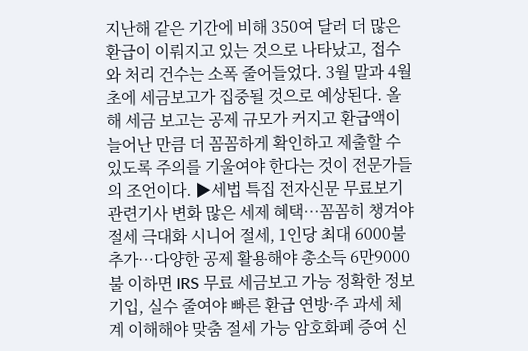지난해 같은 기간에 비해 350여 달러 더 많은 환급이 이뤄지고 있는 것으로 나타났고, 접수와 처리 건수는 소폭 줄어들었다. 3월 말과 4월 초에 세금보고가 집중될 것으로 예상된다. 올해 세금 보고는 공제 규모가 커지고 환급액이 늘어난 만큼 더 꼼꼼하게 확인하고 제출할 수 있도록 주의를 기울여야 한다는 것이 전문가들의 조언이다. ▶세법 특집 전자신문 무료보기 관련기사 변화 많은 세제 혜택…꼼꼼히 챙겨야 절세 극대화 시니어 절세, 1인당 최대 6000불 추가…다양한 공제 활용해야 총소득 6만9000불 이하면 IRS 무료 세금보고 가능 정확한 정보 기입, 실수 줄여야 빠른 환급 연방·주 과세 체계 이해해야 맞춤 절세 가능 암호화폐 증여 신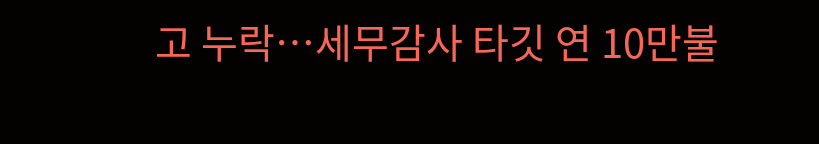고 누락…세무감사 타깃 연 10만불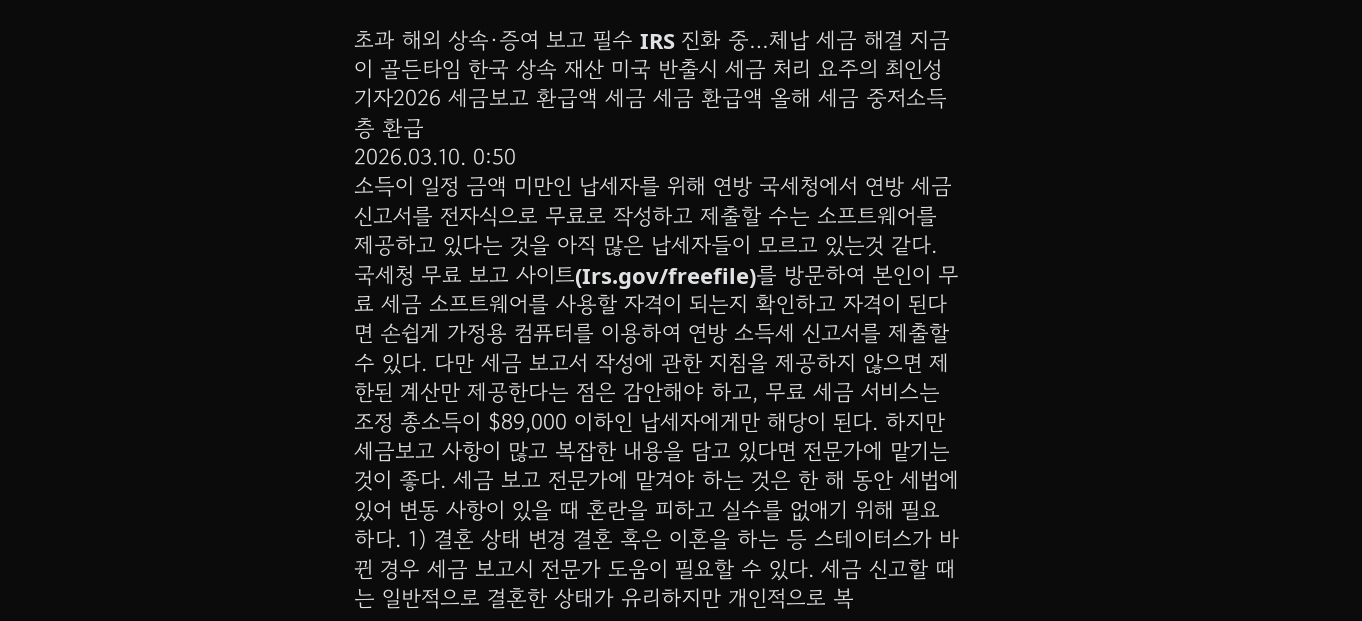초과 해외 상속·증여 보고 필수 IRS 진화 중…체납 세금 해결 지금이 골든타임 한국 상속 재산 미국 반출시 세금 처리 요주의 최인성 기자2026 세금보고 환급액 세금 세금 환급액 올해 세금 중저소득층 환급
2026.03.10. 0:50
소득이 일정 금액 미만인 납세자를 위해 연방 국세청에서 연방 세금 신고서를 전자식으로 무료로 작성하고 제출할 수는 소프트웨어를 제공하고 있다는 것을 아직 많은 납세자들이 모르고 있는것 같다. 국세청 무료 보고 사이트(Irs.gov/freefile)를 방문하여 본인이 무료 세금 소프트웨어를 사용할 자격이 되는지 확인하고 자격이 된다면 손쉽게 가정용 컴퓨터를 이용하여 연방 소득세 신고서를 제출할 수 있다. 다만 세금 보고서 작성에 관한 지침을 제공하지 않으면 제한된 계산만 제공한다는 점은 감안해야 하고, 무료 세금 서비스는 조정 총소득이 $89,000 이하인 납세자에게만 해당이 된다. 하지만 세금보고 사항이 많고 복잡한 내용을 담고 있다면 전문가에 맡기는 것이 좋다. 세금 보고 전문가에 맡겨야 하는 것은 한 해 동안 세법에 있어 변동 사항이 있을 때 혼란을 피하고 실수를 없애기 위해 필요하다. 1) 결혼 상태 변경 결혼 혹은 이혼을 하는 등 스테이터스가 바뀐 경우 세금 보고시 전문가 도움이 필요할 수 있다. 세금 신고할 때는 일반적으로 결혼한 상태가 유리하지만 개인적으로 복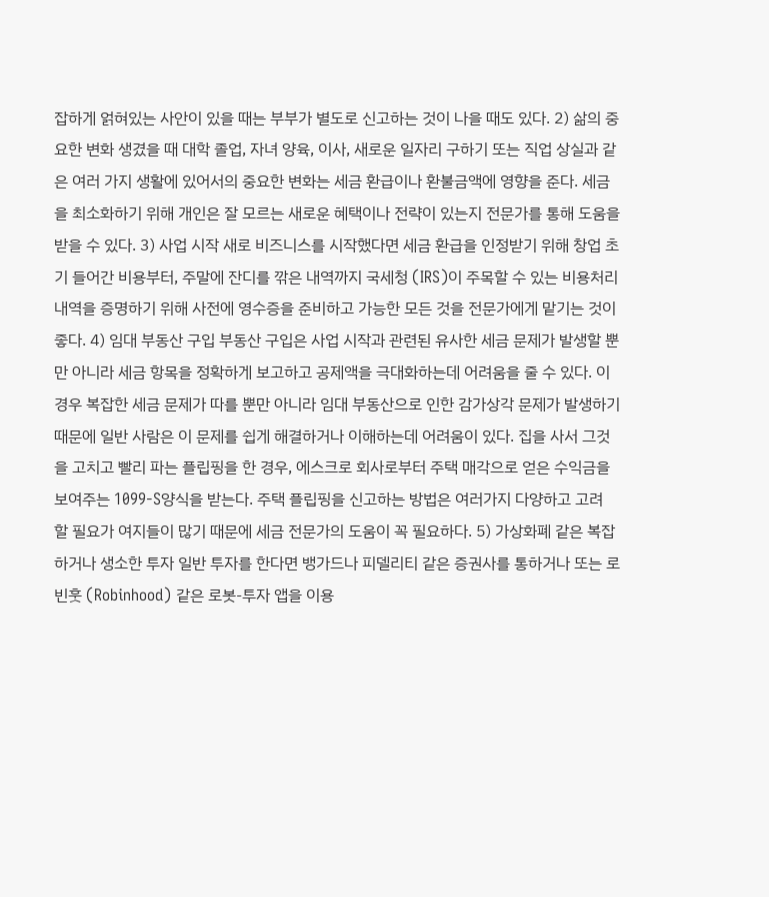잡하게 얽혀있는 사안이 있을 때는 부부가 별도로 신고하는 것이 나을 때도 있다. 2) 삶의 중요한 변화 생겼을 때 대학 졸업, 자녀 양육, 이사, 새로운 일자리 구하기 또는 직업 상실과 같은 여러 가지 생활에 있어서의 중요한 변화는 세금 환급이나 환불금액에 영향을 준다. 세금을 최소화하기 위해 개인은 잘 모르는 새로운 혜택이나 전략이 있는지 전문가를 통해 도움을 받을 수 있다. 3) 사업 시작 새로 비즈니스를 시작했다면 세금 환급을 인정받기 위해 창업 초기 들어간 비용부터, 주말에 잔디를 깎은 내역까지 국세청 (IRS)이 주목할 수 있는 비용처리 내역을 증명하기 위해 사전에 영수증을 준비하고 가능한 모든 것을 전문가에게 맡기는 것이 좋다. 4) 임대 부동산 구입 부동산 구입은 사업 시작과 관련된 유사한 세금 문제가 발생할 뿐만 아니라 세금 항목을 정확하게 보고하고 공제액을 극대화하는데 어려움을 줄 수 있다. 이 경우 복잡한 세금 문제가 따를 뿐만 아니라 임대 부동산으로 인한 감가상각 문제가 발생하기 때문에 일반 사람은 이 문제를 쉽게 해결하거나 이해하는데 어려움이 있다. 집을 사서 그것을 고치고 빨리 파는 플립핑을 한 경우, 에스크로 회사로부터 주택 매각으로 얻은 수익금을 보여주는 1099-S양식을 받는다. 주택 플립핑을 신고하는 방법은 여러가지 다양하고 고려할 필요가 여지들이 많기 때문에 세금 전문가의 도움이 꼭 필요하다. 5) 가상화폐 같은 복잡하거나 생소한 투자 일반 투자를 한다면 뱅가드나 피델리티 같은 증권사를 통하거나 또는 로빈훗 (Robinhood) 같은 로봇-투자 앱을 이용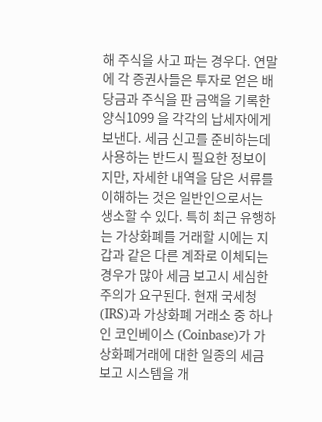해 주식을 사고 파는 경우다. 연말에 각 증권사들은 투자로 얻은 배당금과 주식을 판 금액을 기록한 양식1099 을 각각의 납세자에게 보낸다. 세금 신고를 준비하는데 사용하는 반드시 필요한 정보이지만, 자세한 내역을 담은 서류를 이해하는 것은 일반인으로서는 생소할 수 있다. 특히 최근 유행하는 가상화폐를 거래할 시에는 지갑과 같은 다른 계좌로 이체되는 경우가 많아 세금 보고시 세심한 주의가 요구된다. 현재 국세청(IRS)과 가상화폐 거래소 중 하나인 코인베이스 (Coinbase)가 가상화폐거래에 대한 일종의 세금보고 시스템을 개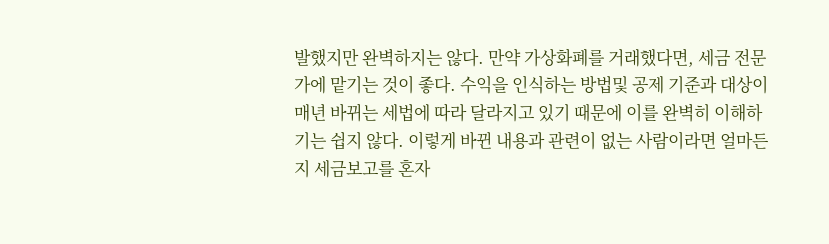발했지만 완벽하지는 않다. 만약 가상화폐를 거래했다면, 세금 전문가에 맡기는 것이 좋다. 수익을 인식하는 방법및 공제 기준과 대상이 매년 바뀌는 세법에 따라 달라지고 있기 때문에 이를 완벽히 이해하기는 쉽지 않다. 이렇게 바뀐 내용과 관련이 없는 사람이라면 얼마든지 세금보고를 혼자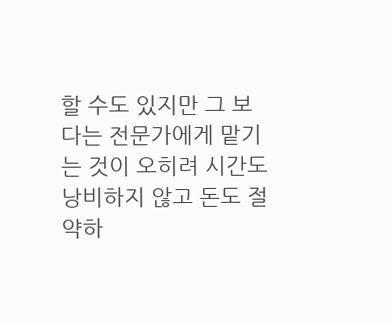할 수도 있지만 그 보다는 전문가에게 맡기는 것이 오히려 시간도 낭비하지 않고 돈도 절약하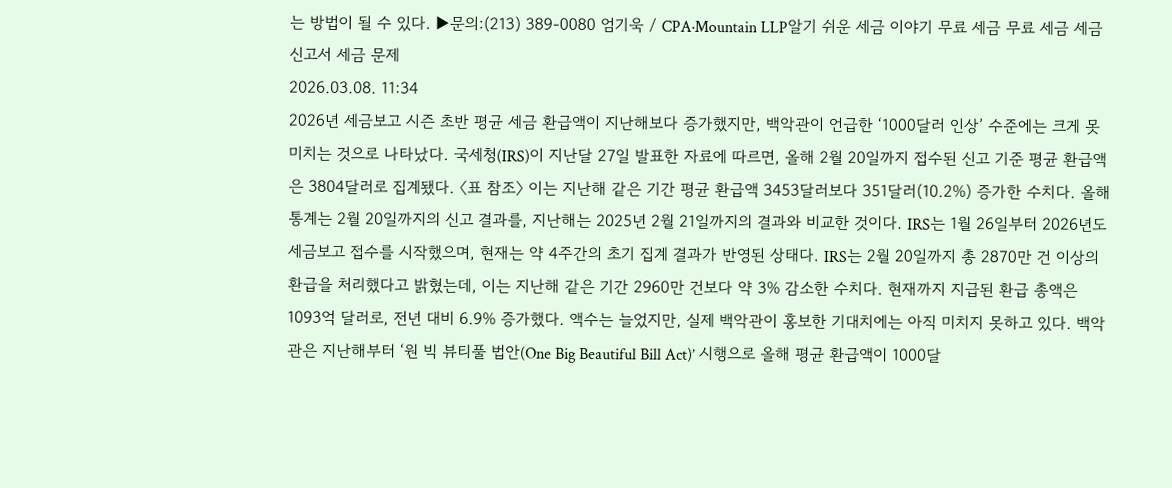는 방법이 될 수 있다. ▶문의:(213) 389-0080 엄기욱 / CPA·Mountain LLP알기 쉬운 세금 이야기 무료 세금 무료 세금 세금 신고서 세금 문제
2026.03.08. 11:34
2026년 세금보고 시즌 초반 평균 세금 환급액이 지난해보다 증가했지만, 백악관이 언급한 ‘1000달러 인상’ 수준에는 크게 못 미치는 것으로 나타났다. 국세청(IRS)이 지난달 27일 발표한 자료에 따르면, 올해 2월 20일까지 접수된 신고 기준 평균 환급액은 3804달러로 집계됐다. 〈표 참조〉 이는 지난해 같은 기간 평균 환급액 3453달러보다 351달러(10.2%) 증가한 수치다. 올해 통계는 2월 20일까지의 신고 결과를, 지난해는 2025년 2월 21일까지의 결과와 비교한 것이다. IRS는 1월 26일부터 2026년도 세금보고 접수를 시작했으며, 현재는 약 4주간의 초기 집계 결과가 반영된 상태다. IRS는 2월 20일까지 총 2870만 건 이상의 환급을 처리했다고 밝혔는데, 이는 지난해 같은 기간 2960만 건보다 약 3% 감소한 수치다. 현재까지 지급된 환급 총액은 1093억 달러로, 전년 대비 6.9% 증가했다. 액수는 늘었지만, 실제 백악관이 홍보한 기대치에는 아직 미치지 못하고 있다. 백악관은 지난해부터 ‘원 빅 뷰티풀 법안(One Big Beautiful Bill Act)’ 시행으로 올해 평균 환급액이 1000달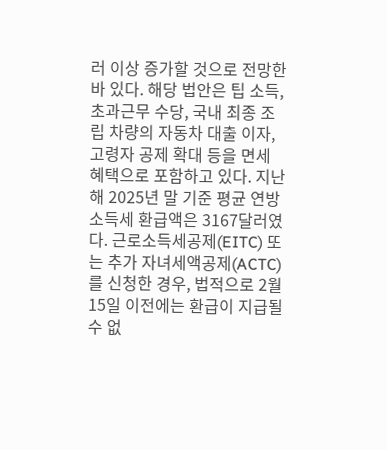러 이상 증가할 것으로 전망한 바 있다. 해당 법안은 팁 소득, 초과근무 수당, 국내 최종 조립 차량의 자동차 대출 이자, 고령자 공제 확대 등을 면세 혜택으로 포함하고 있다. 지난해 2025년 말 기준 평균 연방 소득세 환급액은 3167달러였다. 근로소득세공제(EITC) 또는 추가 자녀세액공제(ACTC)를 신청한 경우, 법적으로 2월 15일 이전에는 환급이 지급될 수 없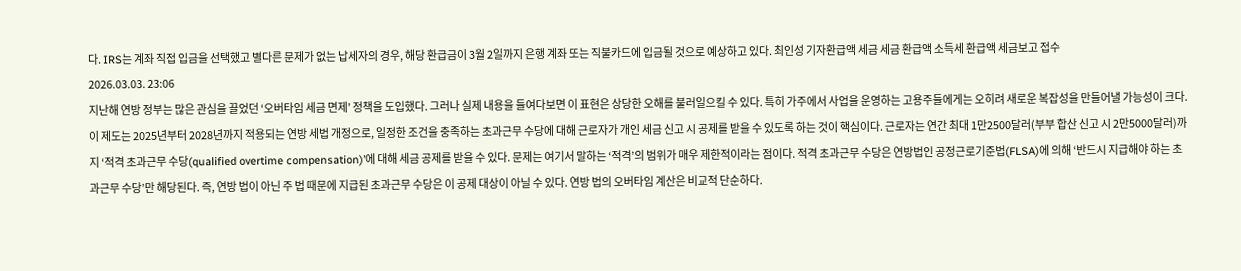다. IRS는 계좌 직접 입금을 선택했고 별다른 문제가 없는 납세자의 경우, 해당 환급금이 3월 2일까지 은행 계좌 또는 직불카드에 입금될 것으로 예상하고 있다. 최인성 기자환급액 세금 세금 환급액 소득세 환급액 세금보고 접수
2026.03.03. 23:06
지난해 연방 정부는 많은 관심을 끌었던 ‘오버타임 세금 면제’ 정책을 도입했다. 그러나 실제 내용을 들여다보면 이 표현은 상당한 오해를 불러일으킬 수 있다. 특히 가주에서 사업을 운영하는 고용주들에게는 오히려 새로운 복잡성을 만들어낼 가능성이 크다. 이 제도는 2025년부터 2028년까지 적용되는 연방 세법 개정으로, 일정한 조건을 충족하는 초과근무 수당에 대해 근로자가 개인 세금 신고 시 공제를 받을 수 있도록 하는 것이 핵심이다. 근로자는 연간 최대 1만2500달러(부부 합산 신고 시 2만5000달러)까지 ‘적격 초과근무 수당(qualified overtime compensation)’에 대해 세금 공제를 받을 수 있다. 문제는 여기서 말하는 ‘적격’의 범위가 매우 제한적이라는 점이다. 적격 초과근무 수당은 연방법인 공정근로기준법(FLSA)에 의해 ‘반드시 지급해야 하는 초과근무 수당’만 해당된다. 즉, 연방 법이 아닌 주 법 때문에 지급된 초과근무 수당은 이 공제 대상이 아닐 수 있다. 연방 법의 오버타임 계산은 비교적 단순하다.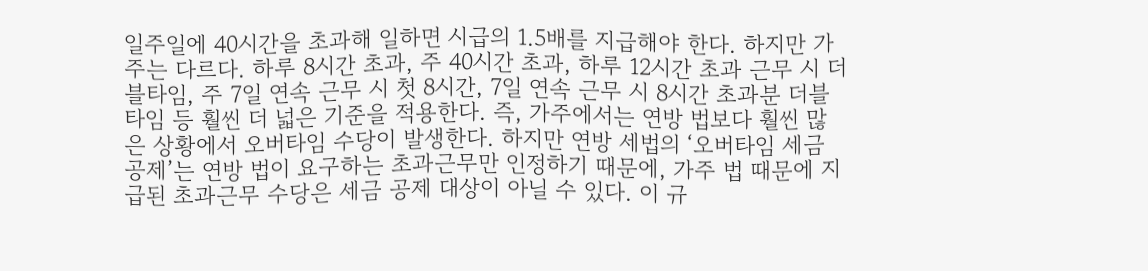일주일에 40시간을 초과해 일하면 시급의 1.5배를 지급해야 한다. 하지만 가주는 다르다. 하루 8시간 초과, 주 40시간 초과, 하루 12시간 초과 근무 시 더블타임, 주 7일 연속 근무 시 첫 8시간, 7일 연속 근무 시 8시간 초과분 더블타임 등 훨씬 더 넓은 기준을 적용한다. 즉, 가주에서는 연방 법보다 훨씬 많은 상황에서 오버타임 수당이 발생한다. 하지만 연방 세법의 ‘오버타임 세금 공제’는 연방 법이 요구하는 초과근무만 인정하기 때문에, 가주 법 때문에 지급된 초과근무 수당은 세금 공제 대상이 아닐 수 있다. 이 규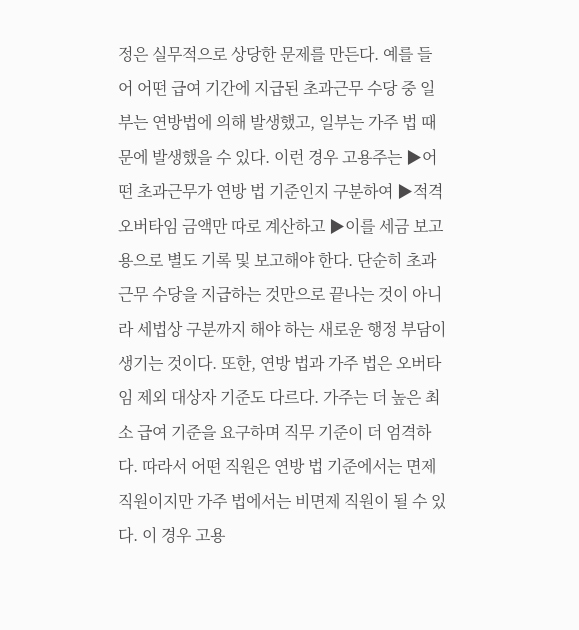정은 실무적으로 상당한 문제를 만든다. 예를 들어 어떤 급여 기간에 지급된 초과근무 수당 중 일부는 연방법에 의해 발생했고, 일부는 가주 법 때문에 발생했을 수 있다. 이런 경우 고용주는 ▶어떤 초과근무가 연방 법 기준인지 구분하여 ▶적격 오버타임 금액만 따로 계산하고 ▶이를 세금 보고용으로 별도 기록 및 보고해야 한다. 단순히 초과근무 수당을 지급하는 것만으로 끝나는 것이 아니라 세법상 구분까지 해야 하는 새로운 행정 부담이 생기는 것이다. 또한, 연방 법과 가주 법은 오버타임 제외 대상자 기준도 다르다. 가주는 더 높은 최소 급여 기준을 요구하며 직무 기준이 더 엄격하다. 따라서 어떤 직원은 연방 법 기준에서는 면제 직원이지만 가주 법에서는 비면제 직원이 될 수 있다. 이 경우 고용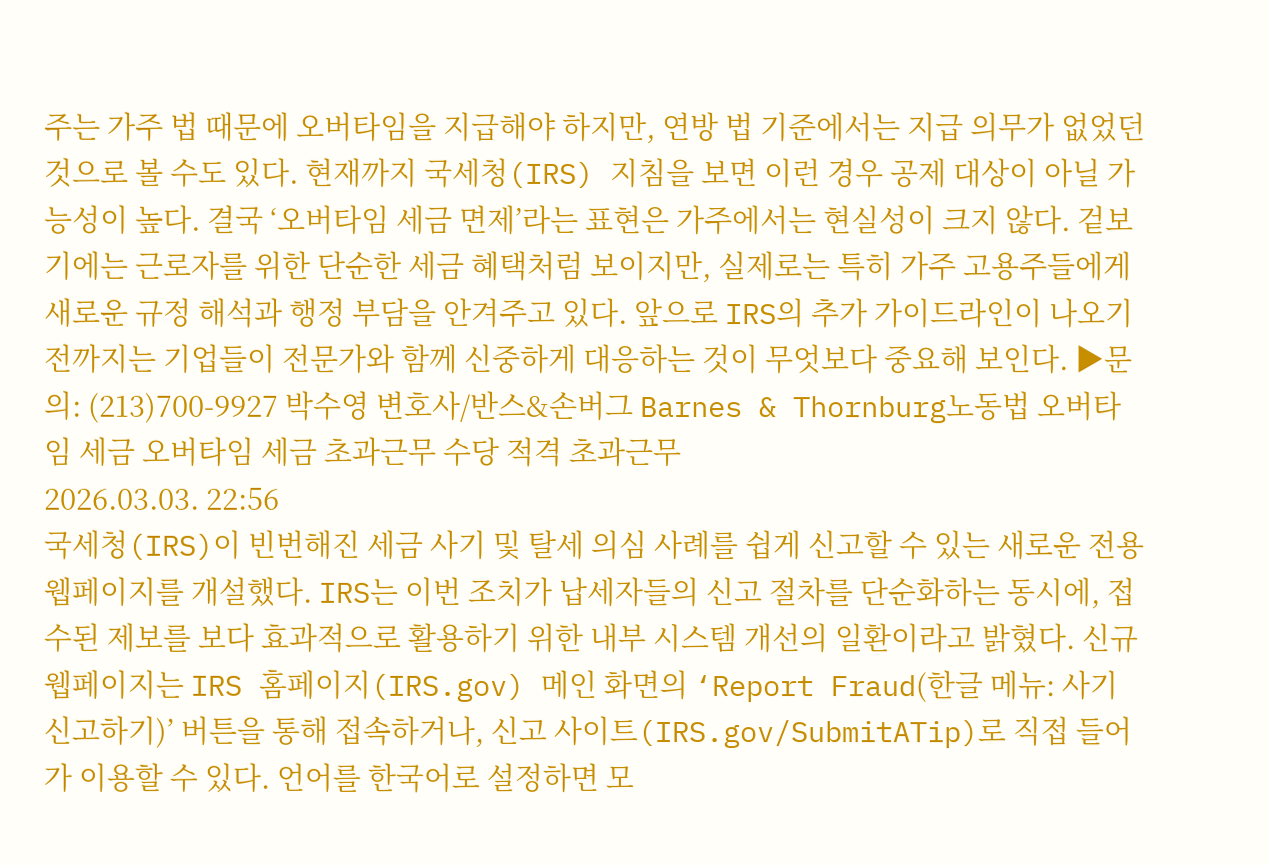주는 가주 법 때문에 오버타임을 지급해야 하지만, 연방 법 기준에서는 지급 의무가 없었던 것으로 볼 수도 있다. 현재까지 국세청(IRS) 지침을 보면 이런 경우 공제 대상이 아닐 가능성이 높다. 결국 ‘오버타임 세금 면제’라는 표현은 가주에서는 현실성이 크지 않다. 겉보기에는 근로자를 위한 단순한 세금 혜택처럼 보이지만, 실제로는 특히 가주 고용주들에게 새로운 규정 해석과 행정 부담을 안겨주고 있다. 앞으로 IRS의 추가 가이드라인이 나오기 전까지는 기업들이 전문가와 함께 신중하게 대응하는 것이 무엇보다 중요해 보인다. ▶문의: (213)700-9927 박수영 변호사/반스&손버그 Barnes & Thornburg노동법 오버타임 세금 오버타임 세금 초과근무 수당 적격 초과근무
2026.03.03. 22:56
국세청(IRS)이 빈번해진 세금 사기 및 탈세 의심 사례를 쉽게 신고할 수 있는 새로운 전용 웹페이지를 개설했다. IRS는 이번 조치가 납세자들의 신고 절차를 단순화하는 동시에, 접수된 제보를 보다 효과적으로 활용하기 위한 내부 시스템 개선의 일환이라고 밝혔다. 신규 웹페이지는 IRS 홈페이지(IRS.gov) 메인 화면의 ‘Report Fraud(한글 메뉴: 사기 신고하기)’ 버튼을 통해 접속하거나, 신고 사이트(IRS.gov/SubmitATip)로 직접 들어가 이용할 수 있다. 언어를 한국어로 설정하면 모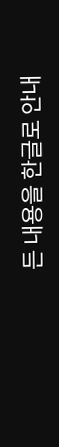든 내용을 한글로 안내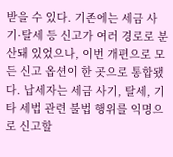받을 수 있다. 기존에는 세금 사기·탈세 등 신고가 여러 경로로 분산돼 있었으나, 이번 개편으로 모든 신고 옵션이 한 곳으로 통합됐다. 납세자는 세금 사기, 탈세, 기타 세법 관련 불법 행위를 익명으로 신고할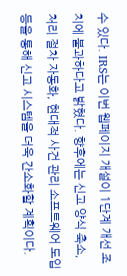수 있다. IRS는 이번 웹페이지 개설이 1단계 개선 조치에 불과하다고 밝혔다. 향후에는 신고 양식 축소, 처리 절차 자동화, 현대적 사건 관리 소프트웨어 도입 등을 통해 신고 시스템을 더욱 간소화할 계획이다.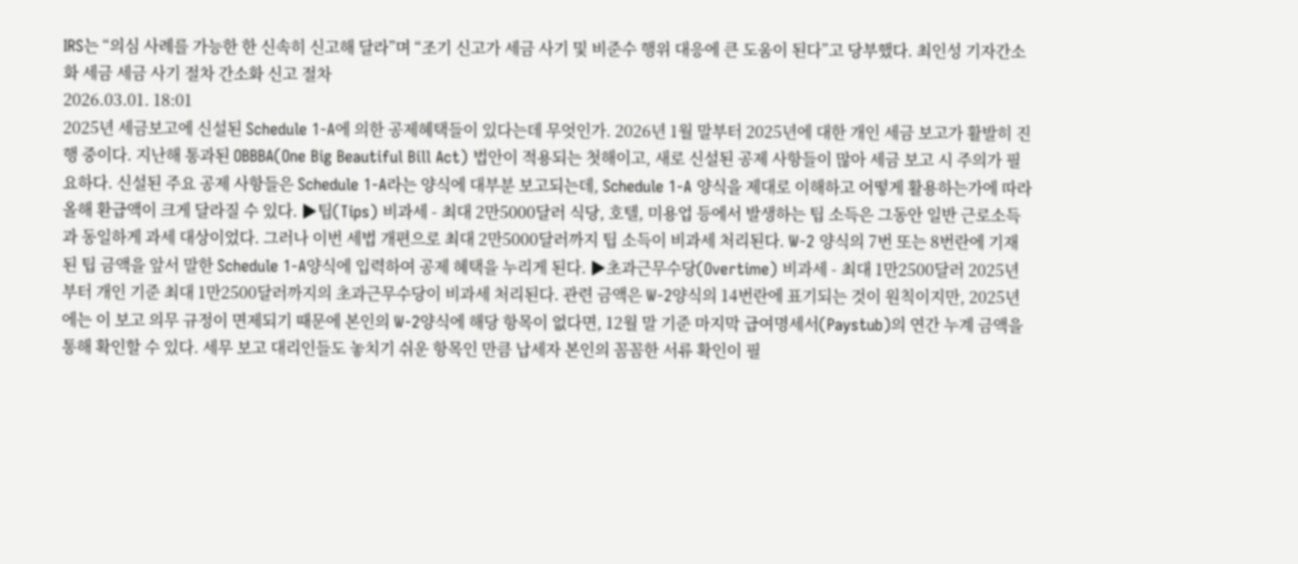IRS는 “의심 사례를 가능한 한 신속히 신고해 달라”며 “조기 신고가 세금 사기 및 비준수 행위 대응에 큰 도움이 된다”고 당부했다. 최인성 기자간소화 세금 세금 사기 절차 간소화 신고 절차
2026.03.01. 18:01
2025년 세금보고에 신설된 Schedule 1-A에 의한 공제혜택들이 있다는데 무엇인가. 2026년 1월 말부터 2025년에 대한 개인 세금 보고가 활발히 진행 중이다. 지난해 통과된 OBBBA(One Big Beautiful Bill Act) 법안이 적용되는 첫해이고, 새로 신설된 공제 사항들이 많아 세금 보고 시 주의가 필요하다. 신설된 주요 공제 사항들은 Schedule 1-A라는 양식에 대부분 보고되는데, Schedule 1-A 양식을 제대로 이해하고 어떻게 활용하는가에 따라 올해 환급액이 크게 달라질 수 있다. ▶팁(Tips) 비과세 - 최대 2만5000달러 식당, 호텔, 미용업 등에서 발생하는 팁 소득은 그동안 일반 근로소득과 동일하게 과세 대상이었다. 그러나 이번 세법 개편으로 최대 2만5000달러까지 팁 소득이 비과세 처리된다. W-2 양식의 7번 또는 8번란에 기재된 팁 금액을 앞서 말한 Schedule 1-A양식에 입력하여 공제 혜택을 누리게 된다. ▶초과근무수당(Overtime) 비과세 - 최대 1만2500달러 2025년부터 개인 기준 최대 1만2500달러까지의 초과근무수당이 비과세 처리된다. 관련 금액은 W-2양식의 14번란에 표기되는 것이 원칙이지만, 2025년에는 이 보고 의무 규정이 면제되기 때문에 본인의 W-2양식에 해당 항목이 없다면, 12월 말 기준 마지막 급여명세서(Paystub)의 연간 누계 금액을 통해 확인할 수 있다. 세무 보고 대리인들도 놓치기 쉬운 항목인 만큼 납세자 본인의 꼼꼼한 서류 확인이 필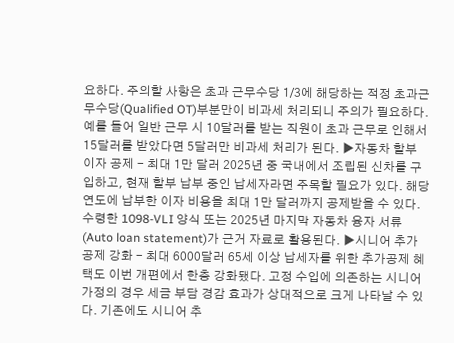요하다. 주의할 사항은 초과 근무수당 1/3에 해당하는 적정 초과근무수당(Qualified OT)부분만이 비과세 처리되니 주의가 필요하다. 예를 들어 일반 근무 시 10달러를 받는 직원이 초과 근무로 인해서 15달러를 받았다면 5달러만 비과세 처리가 된다. ▶자동차 할부 이자 공제 - 최대 1만 달러 2025년 중 국내에서 조립된 신차를 구입하고, 현재 할부 납부 중인 납세자라면 주목할 필요가 있다. 해당 연도에 납부한 이자 비용을 최대 1만 달러까지 공제받을 수 있다. 수령한 1098-VLI 양식 또는 2025년 마지막 자동차 융자 서류(Auto loan statement)가 근거 자료로 활용된다. ▶시니어 추가공제 강화 - 최대 6000달러 65세 이상 납세자를 위한 추가공제 혜택도 이번 개편에서 한층 강화됐다. 고정 수입에 의존하는 시니어 가정의 경우 세금 부담 경감 효과가 상대적으로 크게 나타날 수 있다. 기존에도 시니어 추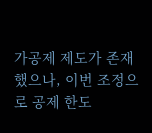가공제 제도가 존재했으나, 이번 조정으로 공제 한도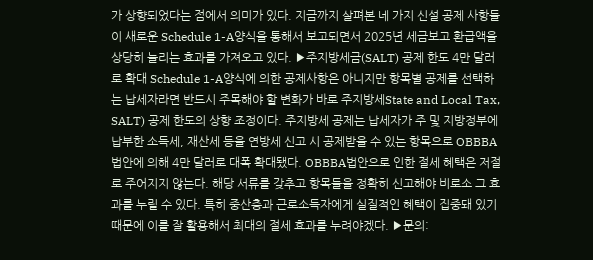가 상향되었다는 점에서 의미가 있다. 지금까지 살펴본 네 가지 신설 공제 사항들이 새로운 Schedule 1-A양식을 통해서 보고되면서 2025년 세금보고 환급액을 상당히 늘리는 효과를 가져오고 있다. ▶주지방세금(SALT) 공제 한도 4만 달러로 확대 Schedule 1-A양식에 의한 공제사항은 아니지만 항목별 공제를 선택하는 납세자라면 반드시 주목해야 할 변화가 바로 주지방세State and Local Tax, SALT) 공제 한도의 상향 조정이다. 주지방세 공제는 납세자가 주 및 지방정부에 납부한 소득세, 재산세 등을 연방세 신고 시 공제받을 수 있는 항목으로 OBBBA 법안에 의해 4만 달러로 대폭 확대됐다. OBBBA법안으로 인한 절세 혜택은 저절로 주어지지 않는다. 해당 서류를 갖추고 항목들을 정확히 신고해야 비로소 그 효과를 누릴 수 있다. 특히 중산층과 근로소득자에게 실질적인 혜택이 집중돼 있기 때문에 이를 잘 활용해서 최대의 절세 효과를 누려야겠다. ▶문의: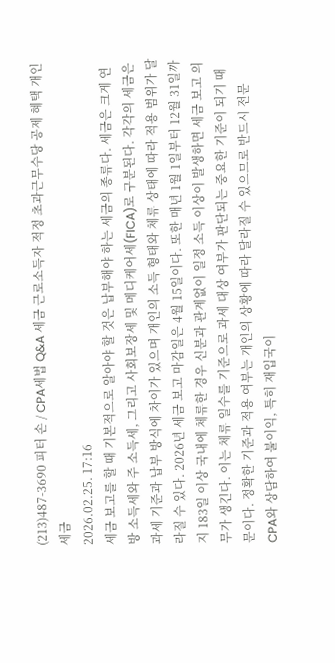(213)487-3690 피터 손 / CPA세법 Q&A 세금 근로소득자 적정 초과근무수당 공제 혜택 개인 세금
2026.02.25. 17:16
세금 보고를 할 때 기본적으로 알아야 할 것은 납부해야 하는 세금의 종류다. 세금은 크게 연방 소득세와 주 소득세, 그리고 사회보장세 및 메디케어세(FICA)로 구분된다. 각각의 세금은 과세 기준과 납부 방식에 차이가 있으며 개인의 소득 형태와 체류 상태에 따라 적용 범위가 달라질 수 있다. 2026년 세금 보고 마감일은 4월 15일이다. 또한 매년 1월 1일부터 12월 31일까지 183일 이상 국내에 체류한 경우 신분과 관계없이 일정 소득 이상이 발생하면 세금 보고 의무가 생긴다. 이는 체류 일수를 기준으로 과세 대상 여부가 판단되는 중요한 기준이 되기 때문이다. 정확한 기준과 적용 여부는 개인의 상황에 따라 달라질 수 있으므로 반드시 전문 CPA와 상담하여 불이익, 특히 재입국이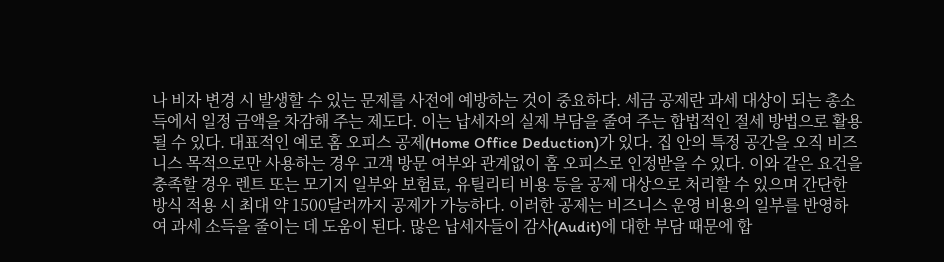나 비자 변경 시 발생할 수 있는 문제를 사전에 예방하는 것이 중요하다. 세금 공제란 과세 대상이 되는 총소득에서 일정 금액을 차감해 주는 제도다. 이는 납세자의 실제 부담을 줄여 주는 합법적인 절세 방법으로 활용될 수 있다. 대표적인 예로 홈 오피스 공제(Home Office Deduction)가 있다. 집 안의 특정 공간을 오직 비즈니스 목적으로만 사용하는 경우 고객 방문 여부와 관계없이 홈 오피스로 인정받을 수 있다. 이와 같은 요건을 충족할 경우 렌트 또는 모기지 일부와 보험료, 유틸리티 비용 등을 공제 대상으로 처리할 수 있으며 간단한 방식 적용 시 최대 약 1500달러까지 공제가 가능하다. 이러한 공제는 비즈니스 운영 비용의 일부를 반영하여 과세 소득을 줄이는 데 도움이 된다. 많은 납세자들이 감사(Audit)에 대한 부담 때문에 합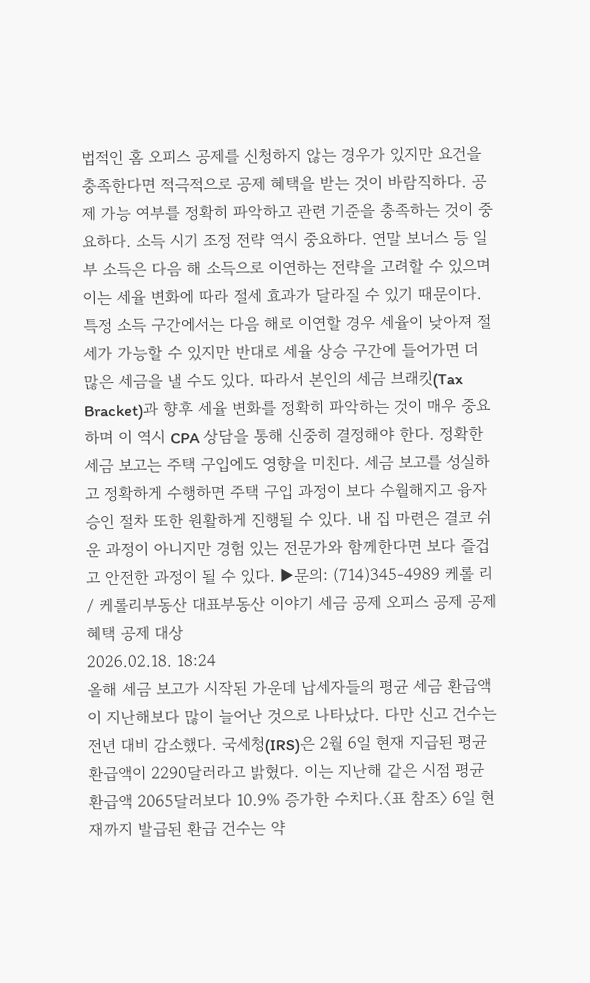법적인 홈 오피스 공제를 신청하지 않는 경우가 있지만 요건을 충족한다면 적극적으로 공제 혜택을 받는 것이 바람직하다. 공제 가능 여부를 정확히 파악하고 관련 기준을 충족하는 것이 중요하다. 소득 시기 조정 전략 역시 중요하다. 연말 보너스 등 일부 소득은 다음 해 소득으로 이연하는 전략을 고려할 수 있으며 이는 세율 변화에 따라 절세 효과가 달라질 수 있기 때문이다. 특정 소득 구간에서는 다음 해로 이연할 경우 세율이 낮아져 절세가 가능할 수 있지만 반대로 세율 상승 구간에 들어가면 더 많은 세금을 낼 수도 있다. 따라서 본인의 세금 브래킷(Tax Bracket)과 향후 세율 변화를 정확히 파악하는 것이 매우 중요하며 이 역시 CPA 상담을 통해 신중히 결정해야 한다. 정확한 세금 보고는 주택 구입에도 영향을 미친다. 세금 보고를 성실하고 정확하게 수행하면 주택 구입 과정이 보다 수월해지고 융자 승인 절차 또한 원활하게 진행될 수 있다. 내 집 마련은 결코 쉬운 과정이 아니지만 경험 있는 전문가와 함께한다면 보다 즐겁고 안전한 과정이 될 수 있다. ▶문의: (714)345-4989 케롤 리 / 케롤리부동산 대표부동산 이야기 세금 공제 오피스 공제 공제 혜택 공제 대상
2026.02.18. 18:24
올해 세금 보고가 시작된 가운데 납세자들의 평균 세금 환급액이 지난해보다 많이 늘어난 것으로 나타났다. 다만 신고 건수는 전년 대비 감소했다. 국세청(IRS)은 2월 6일 현재 지급된 평균 환급액이 2290달러라고 밝혔다. 이는 지난해 같은 시점 평균 환급액 2065달러보다 10.9% 증가한 수치다.〈표 참조〉 6일 현재까지 발급된 환급 건수는 약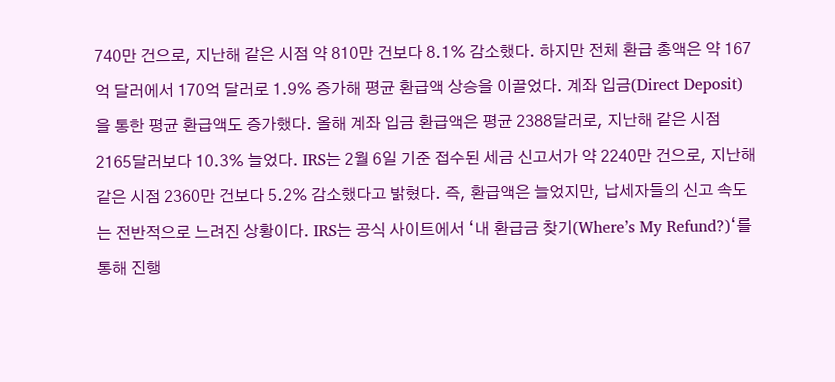740만 건으로, 지난해 같은 시점 약 810만 건보다 8.1% 감소했다. 하지만 전체 환급 총액은 약 167억 달러에서 170억 달러로 1.9% 증가해 평균 환급액 상승을 이끌었다. 계좌 입금(Direct Deposit)을 통한 평균 환급액도 증가했다. 올해 계좌 입금 환급액은 평균 2388달러로, 지난해 같은 시점 2165달러보다 10.3% 늘었다. IRS는 2월 6일 기준 접수된 세금 신고서가 약 2240만 건으로, 지난해 같은 시점 2360만 건보다 5.2% 감소했다고 밝혔다. 즉, 환급액은 늘었지만, 납세자들의 신고 속도는 전반적으로 느려진 상황이다. IRS는 공식 사이트에서 ‘내 환급금 찾기(Where’s My Refund?)‘를 통해 진행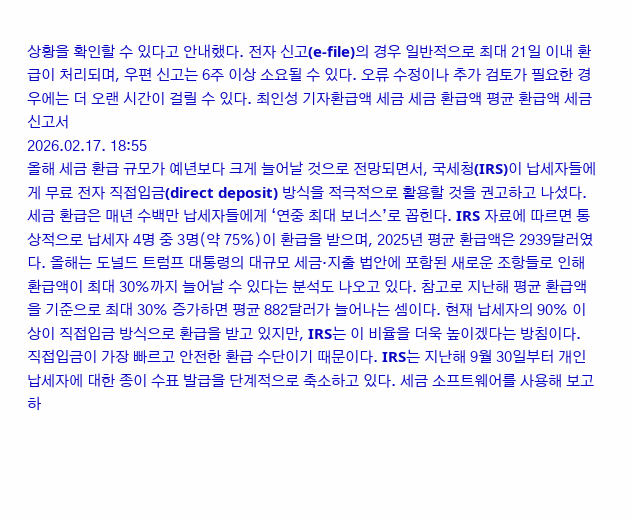상황을 확인할 수 있다고 안내했다. 전자 신고(e-file)의 경우 일반적으로 최대 21일 이내 환급이 처리되며, 우편 신고는 6주 이상 소요될 수 있다. 오류 수정이나 추가 검토가 필요한 경우에는 더 오랜 시간이 걸릴 수 있다. 최인성 기자환급액 세금 세금 환급액 평균 환급액 세금 신고서
2026.02.17. 18:55
올해 세금 환급 규모가 예년보다 크게 늘어날 것으로 전망되면서, 국세청(IRS)이 납세자들에게 무료 전자 직접입금(direct deposit) 방식을 적극적으로 활용할 것을 권고하고 나섰다. 세금 환급은 매년 수백만 납세자들에게 ‘연중 최대 보너스’로 꼽힌다. IRS 자료에 따르면 통상적으로 납세자 4명 중 3명(약 75%)이 환급을 받으며, 2025년 평균 환급액은 2939달러였다. 올해는 도널드 트럼프 대통령의 대규모 세금·지출 법안에 포함된 새로운 조항들로 인해 환급액이 최대 30%까지 늘어날 수 있다는 분석도 나오고 있다. 참고로 지난해 평균 환급액을 기준으로 최대 30% 증가하면 평균 882달러가 늘어나는 셈이다. 현재 납세자의 90% 이상이 직접입금 방식으로 환급을 받고 있지만, IRS는 이 비율을 더욱 높이겠다는 방침이다. 직접입금이 가장 빠르고 안전한 환급 수단이기 때문이다. IRS는 지난해 9월 30일부터 개인 납세자에 대한 종이 수표 발급을 단계적으로 축소하고 있다. 세금 소프트웨어를 사용해 보고하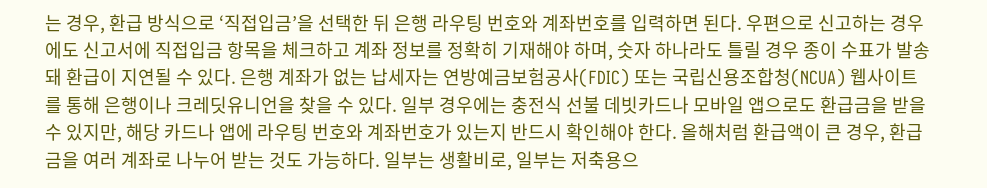는 경우, 환급 방식으로 ‘직접입금’을 선택한 뒤 은행 라우팅 번호와 계좌번호를 입력하면 된다. 우편으로 신고하는 경우에도 신고서에 직접입금 항목을 체크하고 계좌 정보를 정확히 기재해야 하며, 숫자 하나라도 틀릴 경우 종이 수표가 발송돼 환급이 지연될 수 있다. 은행 계좌가 없는 납세자는 연방예금보험공사(FDIC) 또는 국립신용조합청(NCUA) 웹사이트를 통해 은행이나 크레딧유니언을 찾을 수 있다. 일부 경우에는 충전식 선불 데빗카드나 모바일 앱으로도 환급금을 받을 수 있지만, 해당 카드나 앱에 라우팅 번호와 계좌번호가 있는지 반드시 확인해야 한다. 올해처럼 환급액이 큰 경우, 환급금을 여러 계좌로 나누어 받는 것도 가능하다. 일부는 생활비로, 일부는 저축용으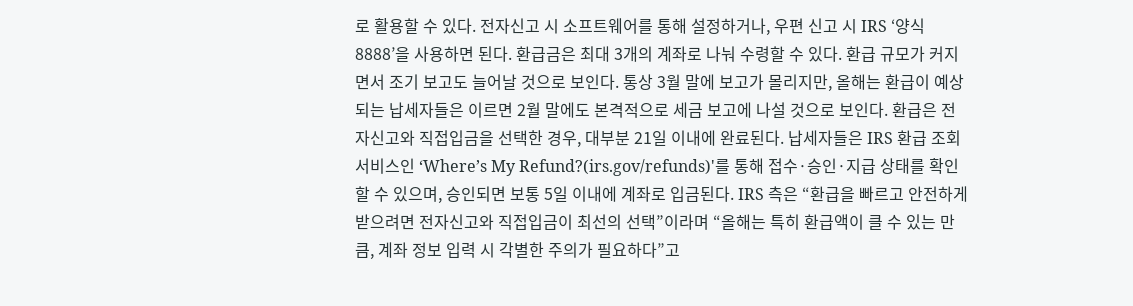로 활용할 수 있다. 전자신고 시 소프트웨어를 통해 설정하거나, 우편 신고 시 IRS ‘양식 8888’을 사용하면 된다. 환급금은 최대 3개의 계좌로 나눠 수령할 수 있다. 환급 규모가 커지면서 조기 보고도 늘어날 것으로 보인다. 통상 3월 말에 보고가 몰리지만, 올해는 환급이 예상되는 납세자들은 이르면 2월 말에도 본격적으로 세금 보고에 나설 것으로 보인다. 환급은 전자신고와 직접입금을 선택한 경우, 대부분 21일 이내에 완료된다. 납세자들은 IRS 환급 조회 서비스인 ‘Where’s My Refund?(irs.gov/refunds)'를 통해 접수·승인·지급 상태를 확인할 수 있으며, 승인되면 보통 5일 이내에 계좌로 입금된다. IRS 측은 “환급을 빠르고 안전하게 받으려면 전자신고와 직접입금이 최선의 선택”이라며 “올해는 특히 환급액이 클 수 있는 만큼, 계좌 정보 입력 시 각별한 주의가 필요하다”고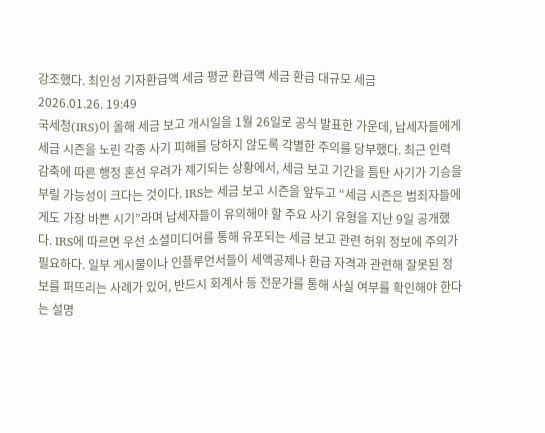강조했다. 최인성 기자환급액 세금 평균 환급액 세금 환급 대규모 세금
2026.01.26. 19:49
국세청(IRS)이 올해 세금 보고 개시일을 1월 26일로 공식 발표한 가운데, 납세자들에게 세금 시즌을 노린 각종 사기 피해를 당하지 않도록 각별한 주의를 당부했다. 최근 인력 감축에 따른 행정 혼선 우려가 제기되는 상황에서, 세금 보고 기간을 틈탄 사기가 기승을 부릴 가능성이 크다는 것이다. IRS는 세금 보고 시즌을 앞두고 “세금 시즌은 범죄자들에게도 가장 바쁜 시기”라며 납세자들이 유의해야 할 주요 사기 유형을 지난 9일 공개했다. IRS에 따르면 우선 소셜미디어를 통해 유포되는 세금 보고 관련 허위 정보에 주의가 필요하다. 일부 게시물이나 인플루언서들이 세액공제나 환급 자격과 관련해 잘못된 정보를 퍼뜨리는 사례가 있어, 반드시 회계사 등 전문가를 통해 사실 여부를 확인해야 한다는 설명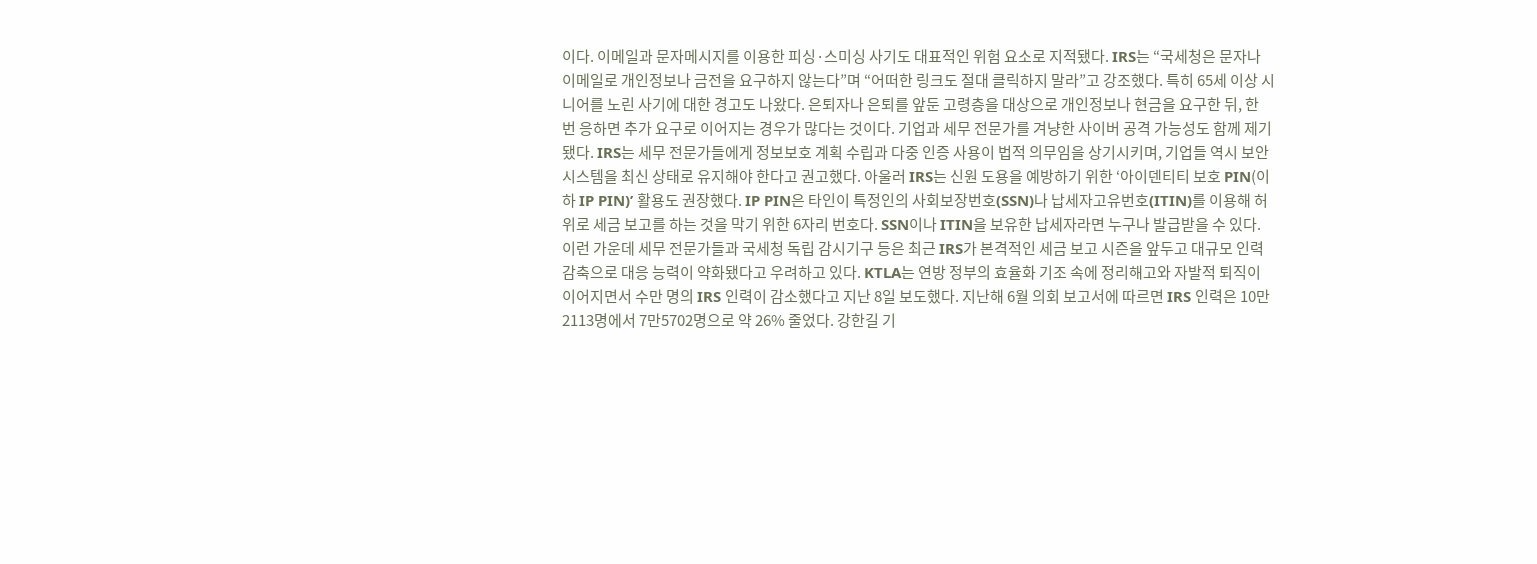이다. 이메일과 문자메시지를 이용한 피싱·스미싱 사기도 대표적인 위험 요소로 지적됐다. IRS는 “국세청은 문자나 이메일로 개인정보나 금전을 요구하지 않는다”며 “어떠한 링크도 절대 클릭하지 말라”고 강조했다. 특히 65세 이상 시니어를 노린 사기에 대한 경고도 나왔다. 은퇴자나 은퇴를 앞둔 고령층을 대상으로 개인정보나 현금을 요구한 뒤, 한 번 응하면 추가 요구로 이어지는 경우가 많다는 것이다. 기업과 세무 전문가를 겨냥한 사이버 공격 가능성도 함께 제기됐다. IRS는 세무 전문가들에게 정보보호 계획 수립과 다중 인증 사용이 법적 의무임을 상기시키며, 기업들 역시 보안 시스템을 최신 상태로 유지해야 한다고 권고했다. 아울러 IRS는 신원 도용을 예방하기 위한 ‘아이덴티티 보호 PIN(이하 IP PIN)’ 활용도 권장했다. IP PIN은 타인이 특정인의 사회보장번호(SSN)나 납세자고유번호(ITIN)를 이용해 허위로 세금 보고를 하는 것을 막기 위한 6자리 번호다. SSN이나 ITIN을 보유한 납세자라면 누구나 발급받을 수 있다. 이런 가운데 세무 전문가들과 국세청 독립 감시기구 등은 최근 IRS가 본격적인 세금 보고 시즌을 앞두고 대규모 인력 감축으로 대응 능력이 약화됐다고 우려하고 있다. KTLA는 연방 정부의 효율화 기조 속에 정리해고와 자발적 퇴직이 이어지면서 수만 명의 IRS 인력이 감소했다고 지난 8일 보도했다. 지난해 6월 의회 보고서에 따르면 IRS 인력은 10만2113명에서 7만5702명으로 약 26% 줄었다. 강한길 기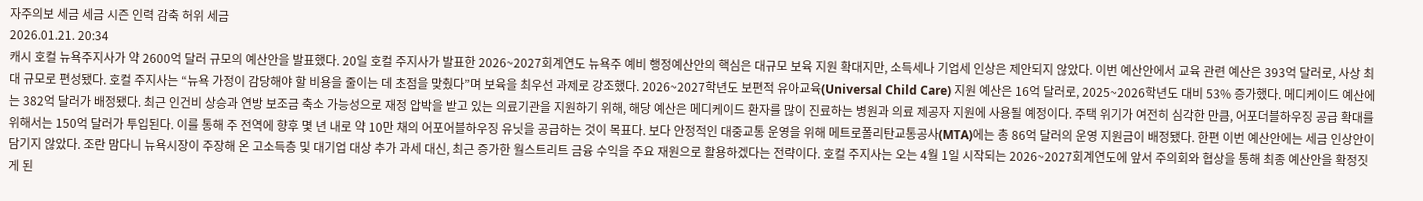자주의보 세금 세금 시즌 인력 감축 허위 세금
2026.01.21. 20:34
캐시 호컬 뉴욕주지사가 약 2600억 달러 규모의 예산안을 발표했다. 20일 호컬 주지사가 발표한 2026~2027회계연도 뉴욕주 예비 행정예산안의 핵심은 대규모 보육 지원 확대지만, 소득세나 기업세 인상은 제안되지 않았다. 이번 예산안에서 교육 관련 예산은 393억 달러로, 사상 최대 규모로 편성됐다. 호컬 주지사는 “뉴욕 가정이 감당해야 할 비용을 줄이는 데 초점을 맞췄다”며 보육을 최우선 과제로 강조했다. 2026~2027학년도 보편적 유아교육(Universal Child Care) 지원 예산은 16억 달러로, 2025~2026학년도 대비 53% 증가했다. 메디케이드 예산에는 382억 달러가 배정됐다. 최근 인건비 상승과 연방 보조금 축소 가능성으로 재정 압박을 받고 있는 의료기관을 지원하기 위해, 해당 예산은 메디케이드 환자를 많이 진료하는 병원과 의료 제공자 지원에 사용될 예정이다. 주택 위기가 여전히 심각한 만큼, 어포더블하우징 공급 확대를 위해서는 150억 달러가 투입된다. 이를 통해 주 전역에 향후 몇 년 내로 약 10만 채의 어포어블하우징 유닛을 공급하는 것이 목표다. 보다 안정적인 대중교통 운영을 위해 메트로폴리탄교통공사(MTA)에는 총 86억 달러의 운영 지원금이 배정됐다. 한편 이번 예산안에는 세금 인상안이 담기지 않았다. 조란 맘다니 뉴욕시장이 주장해 온 고소득층 및 대기업 대상 추가 과세 대신, 최근 증가한 월스트리트 금융 수익을 주요 재원으로 활용하겠다는 전략이다. 호컬 주지사는 오는 4월 1일 시작되는 2026~2027회계연도에 앞서 주의회와 협상을 통해 최종 예산안을 확정짓게 된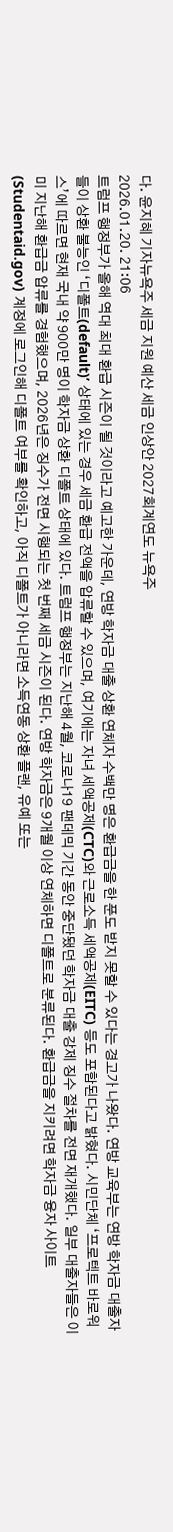다. 윤지혜 기자뉴욕주 세금 지원 예산 세금 인상안 2027회계연도 뉴욕주
2026.01.20. 21:06
트럼프 행정부가 올해 역대 최대 환급 시즌이 될 것이라고 예고한 가운데, 연방 학자금 대출 상환 연체자 수백만 명은 환급금을 한 푼도 받지 못할 수 있다는 경고가 나왔다. 연방 교육부는 연방 학자금 대출자들이 상환 불능인 ‘디폴트(default)’ 상태에 있는 경우 세금 환급 전액을 압류할 수 있으며, 여기에는 자녀 세액공제(CTC)와 근로소득 세액공제(EITC) 등도 포함된다고 밝혔다. 시민단체 ‘프로텍트 바로워스’에 따르면 현재 국내 약 900만 명이 학자금 상환 디폴트 상태에 있다. 트럼프 행정부는 지난해 4월, 코로나19 팬데믹 기간 동안 중단됐던 학자금 대출 강제 징수 절차를 전면 재개했다. 일부 대출자들은 이미 지난해 환급금 압류를 경험했으며, 2026년은 징수가 전면 시행되는 첫 번째 세금 시즌이 된다. 연방 학자금은 9개월 이상 연체하면 디폴트로 분류된다. 환급금을 지키려면 학자금 융자 사이트(Studentaid.gov) 계정에 로그인해 디폴트 여부를 확인하고, 아직 디폴트가 아니라면 소득연동 상환 플랜, 유예 또는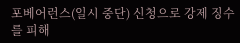포베어런스(일시 중단) 신청으로 강제 징수를 피해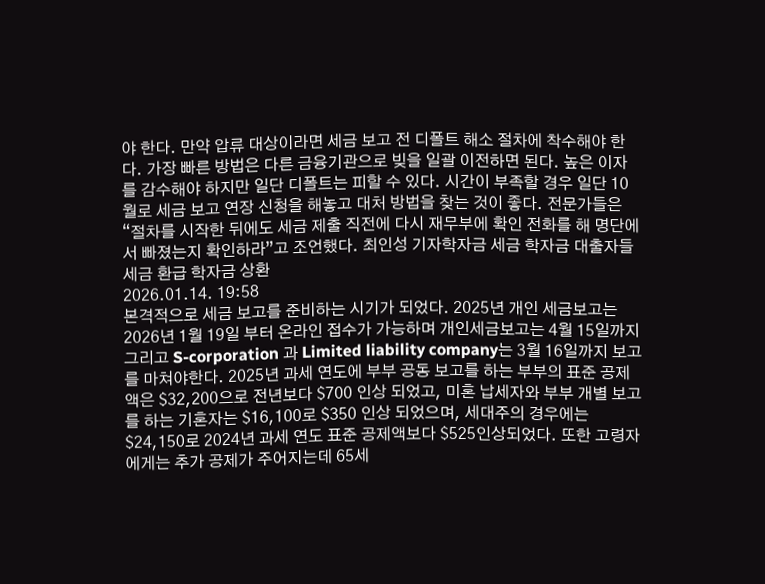야 한다. 만약 압류 대상이라면 세금 보고 전 디폴트 해소 절차에 착수해야 한다. 가장 빠른 방법은 다른 금융기관으로 빚을 일괄 이전하면 된다. 높은 이자를 감수해야 하지만 일단 디폴트는 피할 수 있다. 시간이 부족할 경우 일단 10월로 세금 보고 연장 신청을 해놓고 대처 방법을 찾는 것이 좋다. 전문가들은 “절차를 시작한 뒤에도 세금 제출 직전에 다시 재무부에 확인 전화를 해 명단에서 빠졌는지 확인하라”고 조언했다. 최인성 기자학자금 세금 학자금 대출자들 세금 환급 학자금 상환
2026.01.14. 19:58
본격적으로 세금 보고를 준비하는 시기가 되었다. 2025년 개인 세금보고는 2026년 1월 19일 부터 온라인 접수가 가능하며 개인세금보고는 4월 15일까지 그리고 S-corporation 과 Limited liability company는 3월 16일까지 보고를 마쳐야한다. 2025년 과세 연도에 부부 공동 보고를 하는 부부의 표준 공제액은 $32,200으로 전년보다 $700 인상 되었고, 미혼 납세자와 부부 개별 보고를 하는 기혼자는 $16,100로 $350 인상 되었으며, 세대주의 경우에는 $24,150로 2024년 과세 연도 표준 공제액보다 $525인상되었다. 또한 고령자에게는 추가 공제가 주어지는데 65세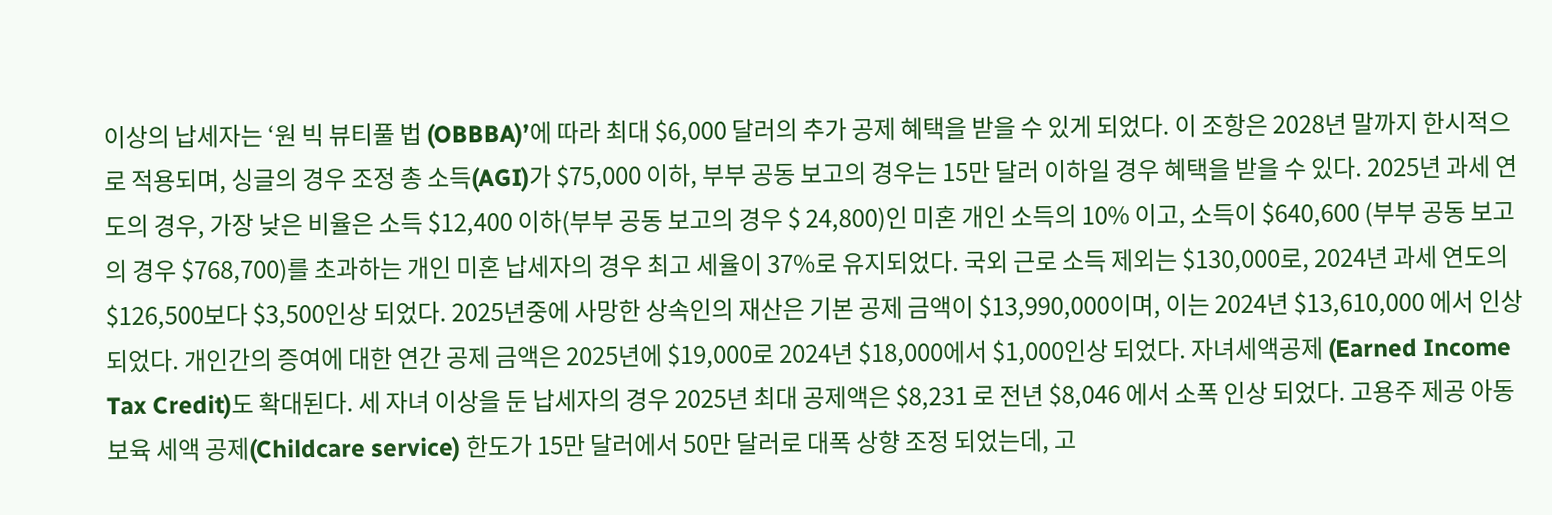이상의 납세자는 ‘원 빅 뷰티풀 법 (OBBBA)’에 따라 최대 $6,000 달러의 추가 공제 혜택을 받을 수 있게 되었다. 이 조항은 2028년 말까지 한시적으로 적용되며, 싱글의 경우 조정 총 소득(AGI)가 $75,000 이하, 부부 공동 보고의 경우는 15만 달러 이하일 경우 혜택을 받을 수 있다. 2025년 과세 연도의 경우, 가장 낮은 비율은 소득 $12,400 이하(부부 공동 보고의 경우 $ 24,800)인 미혼 개인 소득의 10% 이고, 소득이 $640,600 (부부 공동 보고의 경우 $768,700)를 초과하는 개인 미혼 납세자의 경우 최고 세율이 37%로 유지되었다. 국외 근로 소득 제외는 $130,000로, 2024년 과세 연도의 $126,500보다 $3,500인상 되었다. 2025년중에 사망한 상속인의 재산은 기본 공제 금액이 $13,990,000이며, 이는 2024년 $13,610,000 에서 인상 되었다. 개인간의 증여에 대한 연간 공제 금액은 2025년에 $19,000로 2024년 $18,000에서 $1,000인상 되었다. 자녀세액공제 (Earned Income Tax Credit)도 확대된다. 세 자녀 이상을 둔 납세자의 경우 2025년 최대 공제액은 $8,231 로 전년 $8,046 에서 소폭 인상 되었다. 고용주 제공 아동 보육 세액 공제(Childcare service) 한도가 15만 달러에서 50만 달러로 대폭 상향 조정 되었는데, 고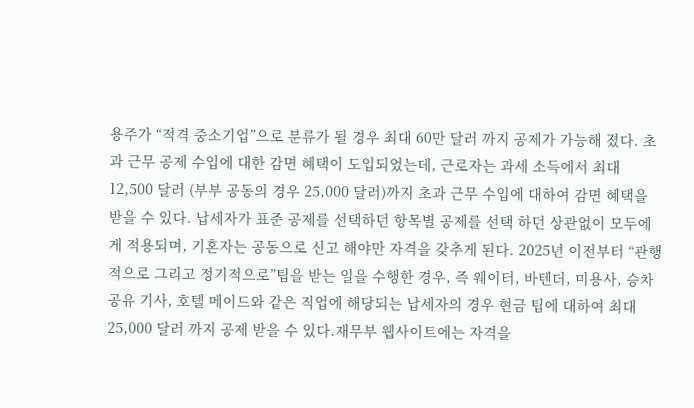용주가 “적격 중소기업”으로 분류가 될 경우 최대 60만 달러 까지 공제가 가능해 졌다. 초과 근무 공제 수입에 대한 감면 혜택이 도입되었는데, 근로자는 과세 소득에서 최대 12,500 달러 (부부 공동의 경우 25,000 달러)까지 초과 근무 수입에 대하여 감면 혜택을 받을 수 있다. 납세자가 표준 공제를 선택하던 항목별 공제를 선택 하던 상관없이 모두에게 적용되며, 기혼자는 공동으로 신고 해야만 자격을 갖추게 된다. 2025년 이전부터 “관행적으로 그리고 정기적으로”팁을 받는 일을 수행한 경우, 즉 웨이터, 바텐더, 미용사, 승차 공유 기사, 호텔 메이드와 같은 직업에 해당되는 납세자의 경우 현금 팁에 대하여 최대 25,000 달러 까지 공제 받을 수 있다.재무부 웹사이트에는 자격을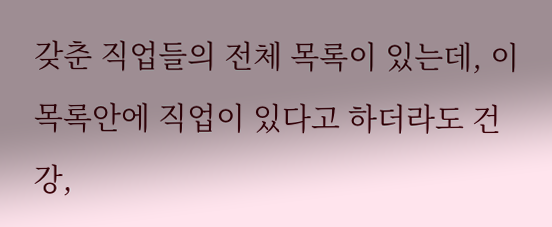갖춘 직업들의 전체 목록이 있는데, 이 목록안에 직업이 있다고 하더라도 건강,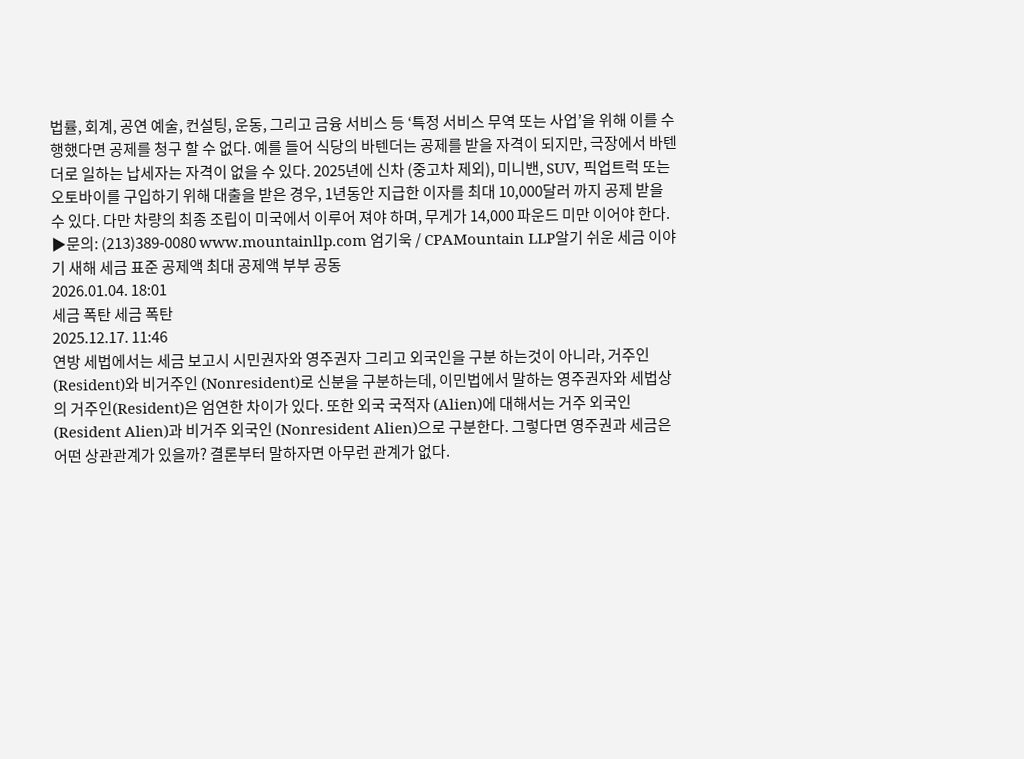법률, 회계, 공연 예술, 컨설팅, 운동, 그리고 금융 서비스 등 ‘특정 서비스 무역 또는 사업’을 위해 이를 수행했다면 공제를 청구 할 수 없다. 예를 들어 식당의 바텐더는 공제를 받을 자격이 되지만, 극장에서 바텐더로 일하는 납세자는 자격이 없을 수 있다. 2025년에 신차 (중고차 제외), 미니밴, SUV, 픽업트럭 또는 오토바이를 구입하기 위해 대출을 받은 경우, 1년동안 지급한 이자를 최대 10,000달러 까지 공제 받을 수 있다. 다만 차량의 최종 조립이 미국에서 이루어 져야 하며, 무게가 14,000 파운드 미만 이어야 한다. ▶문의: (213)389-0080 www.mountainllp.com 엄기욱 / CPAMountain LLP알기 쉬운 세금 이야기 새해 세금 표준 공제액 최대 공제액 부부 공동
2026.01.04. 18:01
세금 폭탄 세금 폭탄
2025.12.17. 11:46
연방 세법에서는 세금 보고시 시민권자와 영주권자 그리고 외국인을 구분 하는것이 아니라, 거주인 (Resident)와 비거주인 (Nonresident)로 신분을 구분하는데, 이민법에서 말하는 영주권자와 세법상의 거주인(Resident)은 엄연한 차이가 있다. 또한 외국 국적자 (Alien)에 대해서는 거주 외국인 (Resident Alien)과 비거주 외국인 (Nonresident Alien)으로 구분한다. 그렇다면 영주권과 세금은 어떤 상관관계가 있을까? 결론부터 말하자면 아무런 관계가 없다.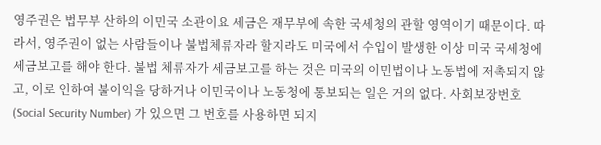영주권은 법무부 산하의 이민국 소관이요 세금은 재무부에 속한 국세청의 관할 영역이기 때문이다. 따라서, 영주권이 없는 사람들이나 불법체류자라 할지라도 미국에서 수입이 발생한 이상 미국 국세청에 세금보고를 해야 한다. 불법 체류자가 세금보고를 하는 것은 미국의 이민법이나 노동법에 저촉되지 않고, 이로 인하여 불이익을 당하거나 이민국이나 노동청에 통보되는 일은 거의 없다. 사회보장번호 (Social Security Number) 가 있으면 그 번호를 사용하면 되지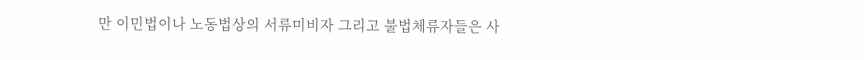만 이민법이나 노동법상의 서류미비자 그리고 불법체류자들은 사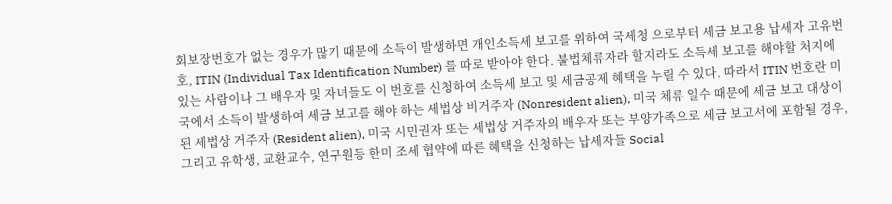회보장번호가 없는 경우가 많기 때문에 소득이 발생하면 개인소득세 보고를 위하여 국세청 으로부터 세금 보고용 납세자 고유번호, ITIN (Individual Tax Identification Number) 를 따로 받아야 한다. 불법체류자라 할지라도 소득세 보고를 해야할 처지에 있는 사람이나 그 배우자 및 자녀들도 이 번호를 신청하여 소득세 보고 및 세금공제 혜택을 누릴 수 있다. 따라서 ITIN 번호란 미국에서 소득이 발생하여 세금 보고를 해야 하는 세법상 비거주자 (Nonresident alien), 미국 체류 일수 때문에 세금 보고 대상이 된 세법상 거주자 (Resident alien), 미국 시민권자 또는 세법상 거주자의 배우자 또는 부양가족으로 세금 보고서에 포함될 경우, 그리고 유학생, 교환교수, 연구원등 한미 조세 협약에 따른 혜택을 신청하는 납세자들 Social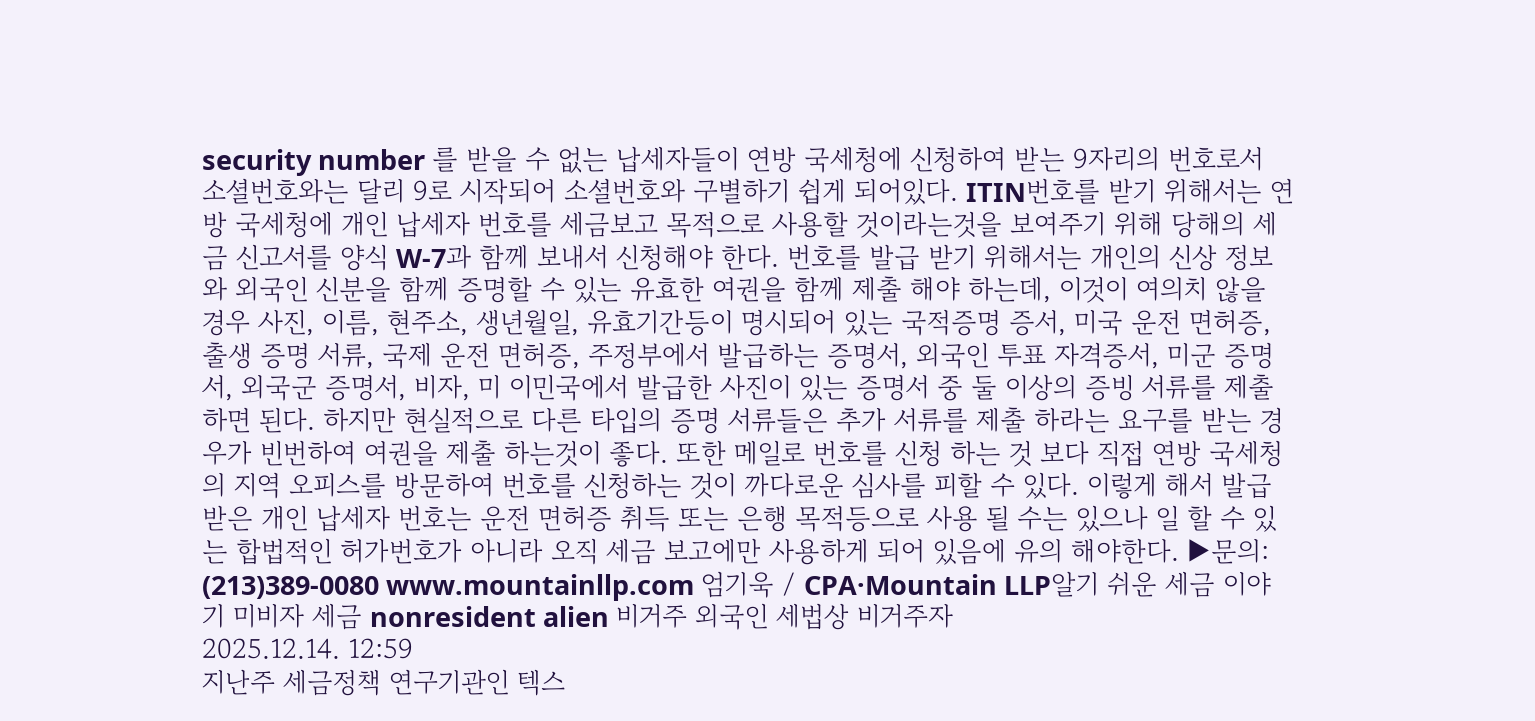security number 를 받을 수 없는 납세자들이 연방 국세청에 신청하여 받는 9자리의 번호로서 소셜번호와는 달리 9로 시작되어 소셜번호와 구별하기 쉽게 되어있다. ITIN번호를 받기 위해서는 연방 국세청에 개인 납세자 번호를 세금보고 목적으로 사용할 것이라는것을 보여주기 위해 당해의 세금 신고서를 양식 W-7과 함께 보내서 신청해야 한다. 번호를 발급 받기 위해서는 개인의 신상 정보와 외국인 신분을 함께 증명할 수 있는 유효한 여권을 함께 제출 해야 하는데, 이것이 여의치 않을 경우 사진, 이름, 현주소, 생년월일, 유효기간등이 명시되어 있는 국적증명 증서, 미국 운전 면허증, 출생 증명 서류, 국제 운전 면허증, 주정부에서 발급하는 증명서, 외국인 투표 자격증서, 미군 증명서, 외국군 증명서, 비자, 미 이민국에서 발급한 사진이 있는 증명서 중 둘 이상의 증빙 서류를 제출하면 된다. 하지만 현실적으로 다른 타입의 증명 서류들은 추가 서류를 제출 하라는 요구를 받는 경우가 빈번하여 여권을 제출 하는것이 좋다. 또한 메일로 번호를 신청 하는 것 보다 직접 연방 국세청의 지역 오피스를 방문하여 번호를 신청하는 것이 까다로운 심사를 피할 수 있다. 이렇게 해서 발급 받은 개인 납세자 번호는 운전 면허증 취득 또는 은행 목적등으로 사용 될 수는 있으나 일 할 수 있는 합법적인 허가번호가 아니라 오직 세금 보고에만 사용하게 되어 있음에 유의 해야한다. ▶문의: (213)389-0080 www.mountainllp.com 엄기욱 / CPA·Mountain LLP알기 쉬운 세금 이야기 미비자 세금 nonresident alien 비거주 외국인 세법상 비거주자
2025.12.14. 12:59
지난주 세금정책 연구기관인 텍스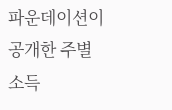파운데이션이 공개한 주별 소득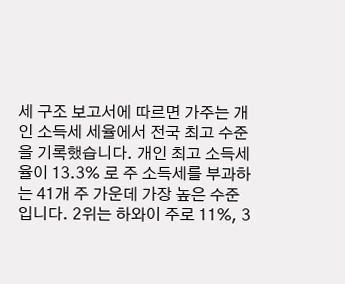세 구조 보고서에 따르면 가주는 개인 소득세 세율에서 전국 최고 수준을 기록했습니다. 개인 최고 소득세율이 13.3% 로 주 소득세를 부과하는 41개 주 가운데 가장 높은 수준입니다. 2위는 하와이 주로 11%, 3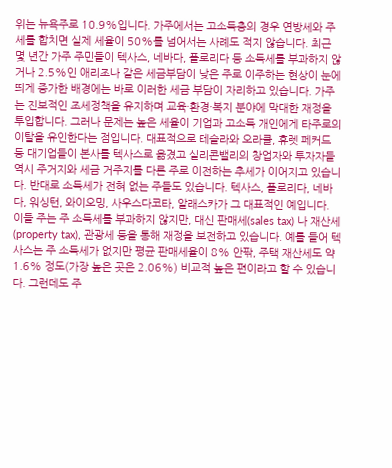위는 뉴욕주로 10.9%입니다. 가주에서는 고소득층의 경우 연방세와 주세를 합치면 실제 세율이 50%를 넘어서는 사례도 적지 않습니다. 최근 몇 년간 가주 주민들이 텍사스, 네바다, 플로리다 등 소득세를 부과하지 않거나 2.5%인 애리조나 같은 세금부담이 낮은 주로 이주하는 현상이 눈에 띄게 증가한 배경에는 바로 이러한 세금 부담이 자리하고 있습니다. 가주는 진보적인 조세정책을 유지하며 교육·환경·복지 분야에 막대한 재정을 투입합니다. 그러나 문제는 높은 세율이 기업과 고소득 개인에게 타주로의 이탈을 유인한다는 점입니다. 대표적으로 테슬라와 오라클, 휴렛 페커드 등 대기업들이 본사를 텍사스로 옮겼고 실리콘밸리의 창업자와 투자자들 역시 주거지와 세금 거주지를 다른 주로 이전하는 추세가 이어지고 있습니다. 반대로 소득세가 전혀 없는 주들도 있습니다. 텍사스, 플로리다, 네바다, 워싱턴, 와이오밍, 사우스다코타, 알래스카가 그 대표적인 예입니다. 이들 주는 주 소득세를 부과하지 않지만, 대신 판매세(sales tax) 나 재산세(property tax), 관광세 등을 통해 재정을 보전하고 있습니다. 예를 들어 텍사스는 주 소득세가 없지만 평균 판매세율이 8% 안팎, 주택 재산세도 약 1.6% 정도(가장 높은 곳은 2.06%) 비교적 높은 편이라고 할 수 있습니다. 그런데도 주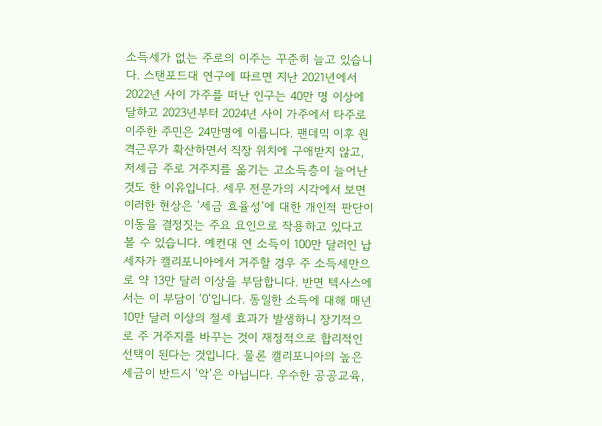소득세가 없는 주로의 이주는 꾸준히 늘고 있습니다. 스탠포드대 연구에 따르면 지난 2021년에서 2022년 사이 가주를 떠난 인구는 40만 명 이상에 달하고 2023년부터 2024년 사이 가주에서 타주로 이주한 주민은 24만명에 이릅니다. 팬데믹 이후 원격근무가 확산하면서 직장 위치에 구애받지 않고, 저세금 주로 거주지를 옮기는 고소득층이 늘어난 것도 한 이유입니다. 세무 전문가의 시각에서 보면 이러한 현상은 ‘세금 효율성’에 대한 개인적 판단이 이동을 결정짓는 주요 요인으로 작용하고 있다고 볼 수 있습니다. 예컨대 연 소득이 100만 달러인 납세자가 캘리포니아에서 거주할 경우 주 소득세만으로 약 13만 달러 이상을 부담합니다. 반면 텍사스에서는 이 부담이 ‘0’입니다. 동일한 소득에 대해 매년 10만 달러 이상의 절세 효과가 발생하니 장기적으로 주 거주지를 바꾸는 것이 재정적으로 합리적인 선택이 된다는 것입니다. 물론 캘리포니아의 높은 세금이 반드시 ‘악’은 아닙니다. 우수한 공공교육,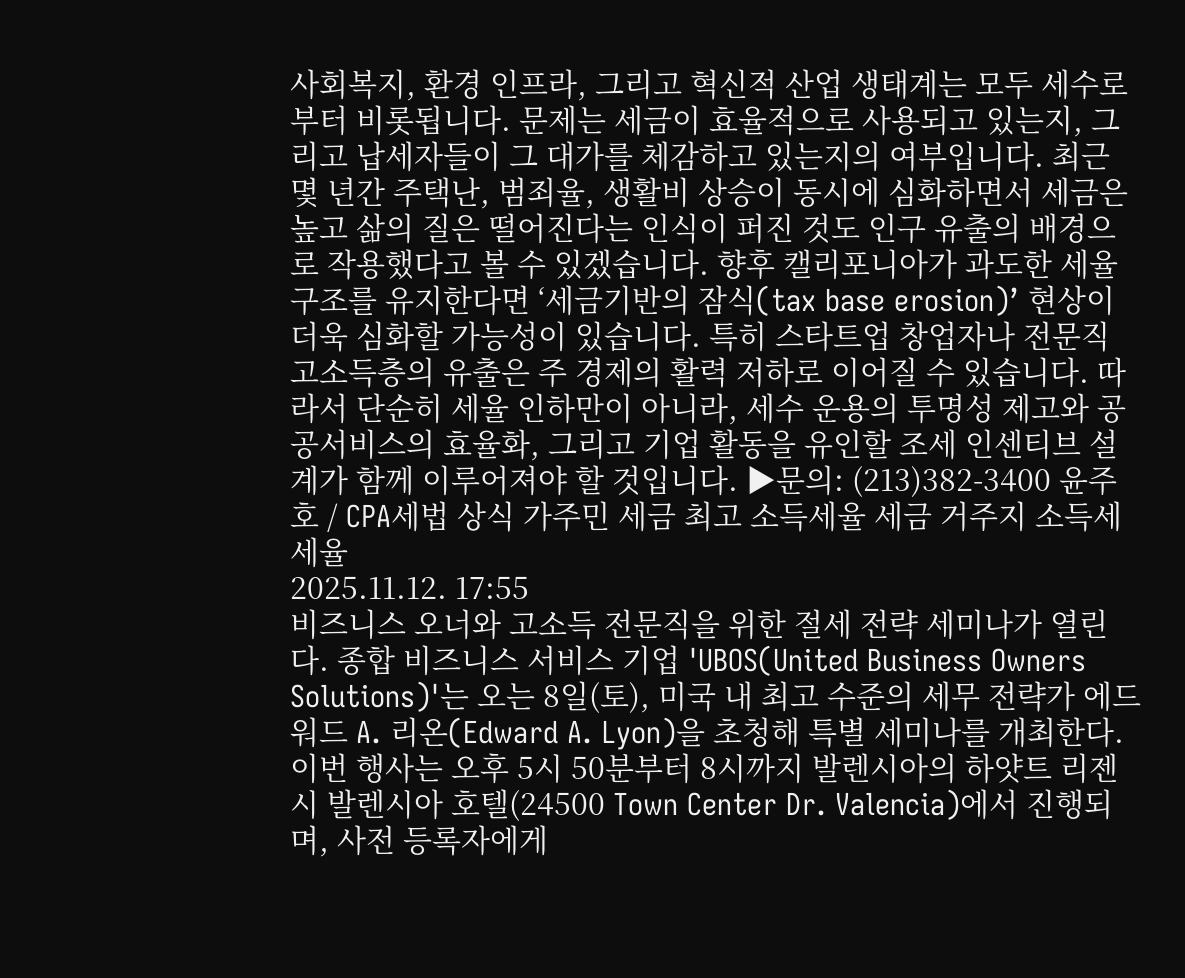사회복지, 환경 인프라, 그리고 혁신적 산업 생태계는 모두 세수로부터 비롯됩니다. 문제는 세금이 효율적으로 사용되고 있는지, 그리고 납세자들이 그 대가를 체감하고 있는지의 여부입니다. 최근 몇 년간 주택난, 범죄율, 생활비 상승이 동시에 심화하면서 세금은 높고 삶의 질은 떨어진다는 인식이 퍼진 것도 인구 유출의 배경으로 작용했다고 볼 수 있겠습니다. 향후 캘리포니아가 과도한 세율 구조를 유지한다면 ‘세금기반의 잠식(tax base erosion)’ 현상이 더욱 심화할 가능성이 있습니다. 특히 스타트업 창업자나 전문직 고소득층의 유출은 주 경제의 활력 저하로 이어질 수 있습니다. 따라서 단순히 세율 인하만이 아니라, 세수 운용의 투명성 제고와 공공서비스의 효율화, 그리고 기업 활동을 유인할 조세 인센티브 설계가 함께 이루어져야 할 것입니다. ▶문의: (213)382-3400 윤주호 / CPA세법 상식 가주민 세금 최고 소득세율 세금 거주지 소득세 세율
2025.11.12. 17:55
비즈니스 오너와 고소득 전문직을 위한 절세 전략 세미나가 열린다. 종합 비즈니스 서비스 기업 'UBOS(United Business Owners Solutions)'는 오는 8일(토), 미국 내 최고 수준의 세무 전략가 에드워드 A. 리온(Edward A. Lyon)을 초청해 특별 세미나를 개최한다. 이번 행사는 오후 5시 50분부터 8시까지 발렌시아의 하얏트 리젠시 발렌시아 호텔(24500 Town Center Dr. Valencia)에서 진행되며, 사전 등록자에게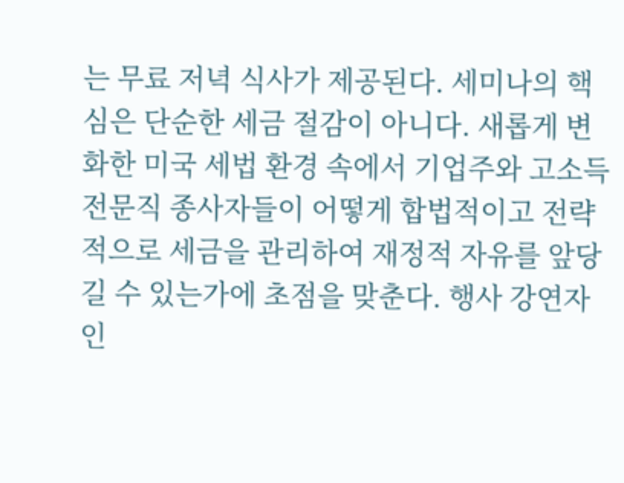는 무료 저녁 식사가 제공된다. 세미나의 핵심은 단순한 세금 절감이 아니다. 새롭게 변화한 미국 세법 환경 속에서 기업주와 고소득 전문직 종사자들이 어떻게 합법적이고 전략적으로 세금을 관리하여 재정적 자유를 앞당길 수 있는가에 초점을 맞춘다. 행사 강연자인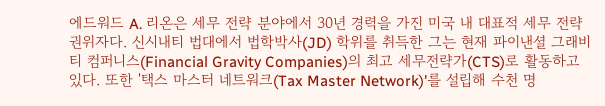에드워드 A. 리온은 세무 전략 분야에서 30년 경력을 가진 미국 내 대표적 세무 전략 권위자다. 신시내티 법대에서 법학박사(JD) 학위를 취득한 그는 현재 파이낸셜 그래비티 컴퍼니스(Financial Gravity Companies)의 최고 세무전략가(CTS)로 활동하고 있다. 또한 '택스 마스터 네트워크(Tax Master Network)'를 설립해 수천 명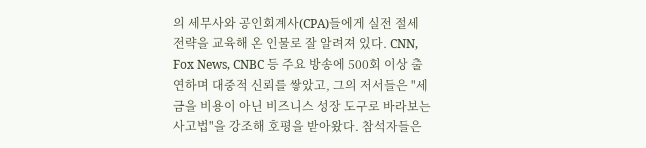의 세무사와 공인회계사(CPA)들에게 실전 절세 전략을 교육해 온 인물로 잘 알려져 있다. CNN, Fox News, CNBC 등 주요 방송에 500회 이상 출연하며 대중적 신뢰를 쌓았고, 그의 저서들은 "세금을 비용이 아닌 비즈니스 성장 도구로 바라보는 사고법"을 강조해 호평을 받아왔다. 참석자들은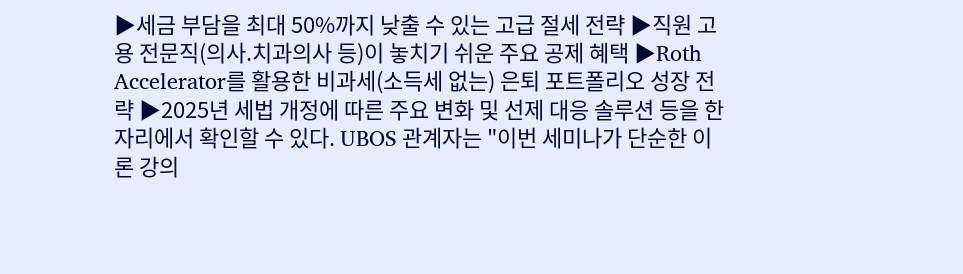▶세금 부담을 최대 50%까지 낮출 수 있는 고급 절세 전략 ▶직원 고용 전문직(의사.치과의사 등)이 놓치기 쉬운 주요 공제 혜택 ▶Roth Accelerator를 활용한 비과세(소득세 없는) 은퇴 포트폴리오 성장 전략 ▶2025년 세법 개정에 따른 주요 변화 및 선제 대응 솔루션 등을 한 자리에서 확인할 수 있다. UBOS 관계자는 "이번 세미나가 단순한 이론 강의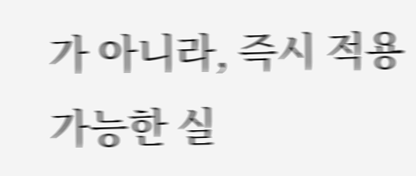가 아니라, 즉시 적용 가능한 실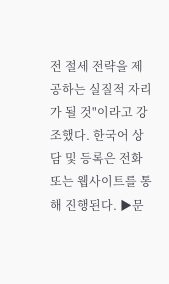전 절세 전략을 제공하는 실질적 자리가 될 것"이라고 강조했다. 한국어 상담 및 등록은 전화 또는 웹사이트를 통해 진행된다. ▶문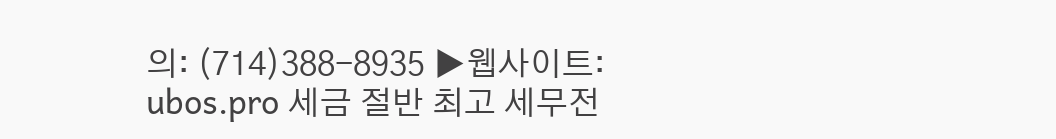의: (714)388-8935 ▶웹사이트: ubos.pro 세금 절반 최고 세무전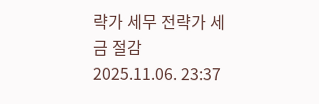략가 세무 전략가 세금 절감
2025.11.06. 23:37